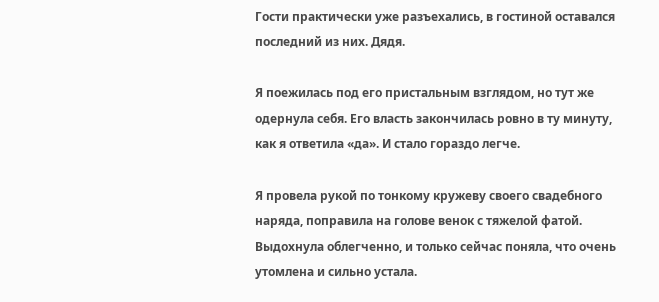Гости практически уже разъехались, в гостиной оставался последний из них. Дядя.

Я поежилась под его пристальным взглядом, но тут же одернула себя. Его власть закончилась ровно в ту минуту, как я ответила «да». И стало гораздо легче.

Я провела рукой по тонкому кружеву своего свадебного наряда, поправила на голове венок с тяжелой фатой. Выдохнула облегченно, и только сейчас поняла, что очень утомлена и сильно устала.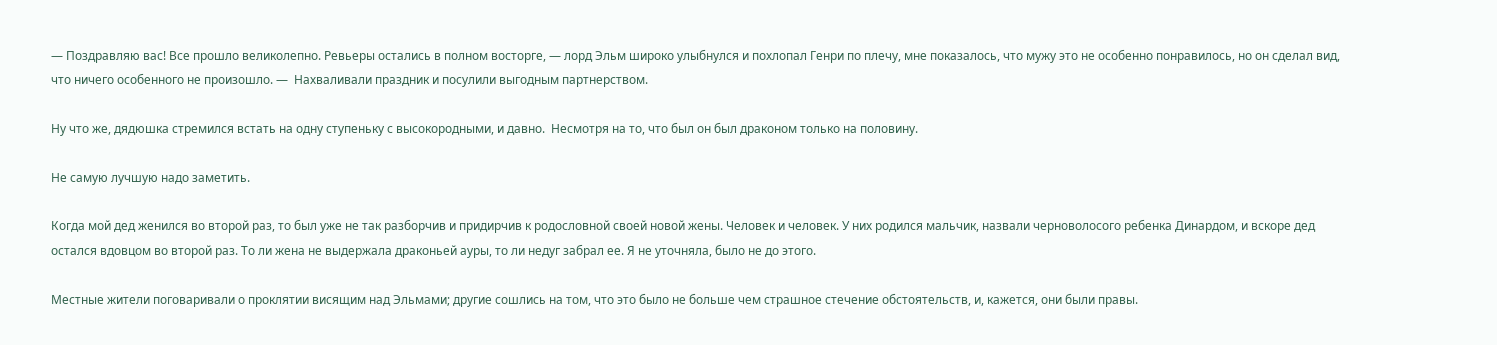— Поздравляю вас! Все прошло великолепно. Ревьеры остались в полном восторге, — лорд Эльм широко улыбнулся и похлопал Генри по плечу, мне показалось, что мужу это не особенно понравилось, но он сделал вид, что ничего особенного не произошло. —  Нахваливали праздник и посулили выгодным партнерством.

Ну что же, дядюшка стремился встать на одну ступеньку с высокородными, и давно.  Несмотря на то, что был он был драконом только на половину.

Не самую лучшую надо заметить.

Когда мой дед женился во второй раз, то был уже не так разборчив и придирчив к родословной своей новой жены. Человек и человек. У них родился мальчик, назвали черноволосого ребенка Динардом, и вскоре дед остался вдовцом во второй раз. То ли жена не выдержала драконьей ауры, то ли недуг забрал ее. Я не уточняла, было не до этого.

Местные жители поговаривали о проклятии висящим над Эльмами; другие сошлись на том, что это было не больше чем страшное стечение обстоятельств, и, кажется, они были правы.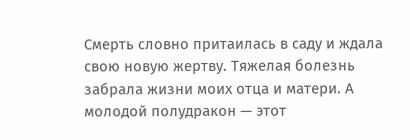Смерть словно притаилась в саду и ждала свою новую жертву. Тяжелая болезнь забрала жизни моих отца и матери. А молодой полудракон — этот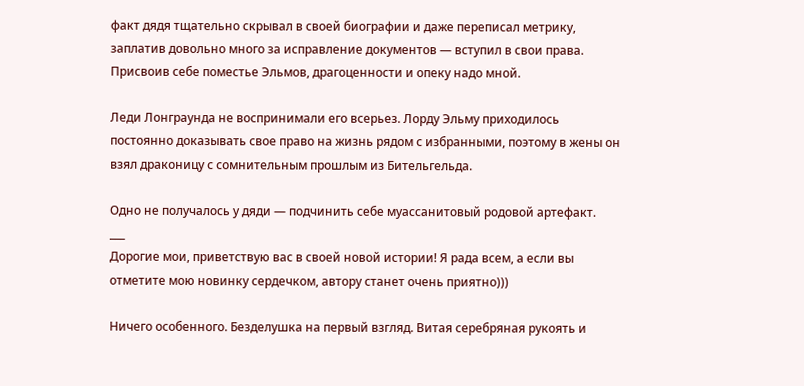факт дядя тщательно скрывал в своей биографии и даже переписал метрику, заплатив довольно много за исправление документов — вступил в свои права. Присвоив себе поместье Эльмов, драгоценности и опеку надо мной.

Леди Лонграунда не воспринимали его всерьез. Лорду Эльму приходилось постоянно доказывать свое право на жизнь рядом с избранными, поэтому в жены он взял драконицу с сомнительным прошлым из Бительгельда.

Одно не получалось у дяди — подчинить себе муассанитовый родовой артефакт.
___
Дорогие мои, приветствую вас в своей новой истории! Я рада всем, а если вы отметите мою новинку сердечком, автору станет очень приятно)))

Ничего особенного. Безделушка на первый взгляд. Витая серебряная рукоять и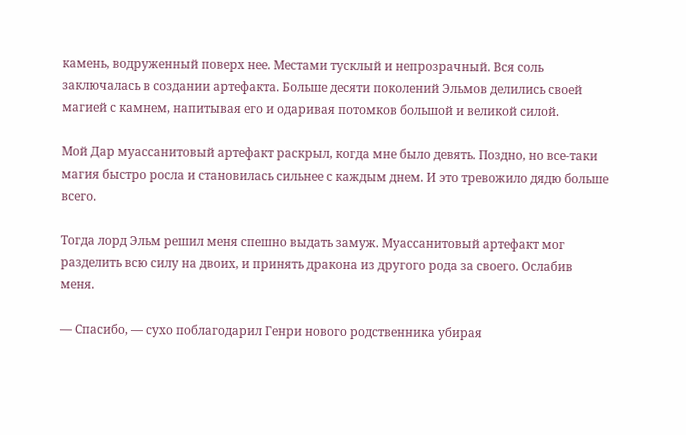камень, водруженный поверх нее. Местами тусклый и непрозрачный. Вся соль заключалась в создании артефакта. Больше десяти поколений Эльмов делились своей магией с камнем, напитывая его и одаривая потомков большой и великой силой.

Мой Дар муассанитовый артефакт раскрыл, когда мне было девять. Поздно, но все-таки магия быстро росла и становилась сильнее с каждым днем. И это тревожило дядю больше всего.

Тогда лорд Эльм решил меня спешно выдать замуж. Муассанитовый артефакт мог разделить всю силу на двоих, и принять дракона из другого рода за своего. Ослабив меня.

— Спасибо, — сухо поблагодарил Генри нового родственника убирая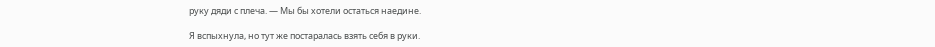руку дяди с плеча. — Мы бы хотели остаться наедине.

Я вспыхнула, но тут же постаралась взять себя в руки.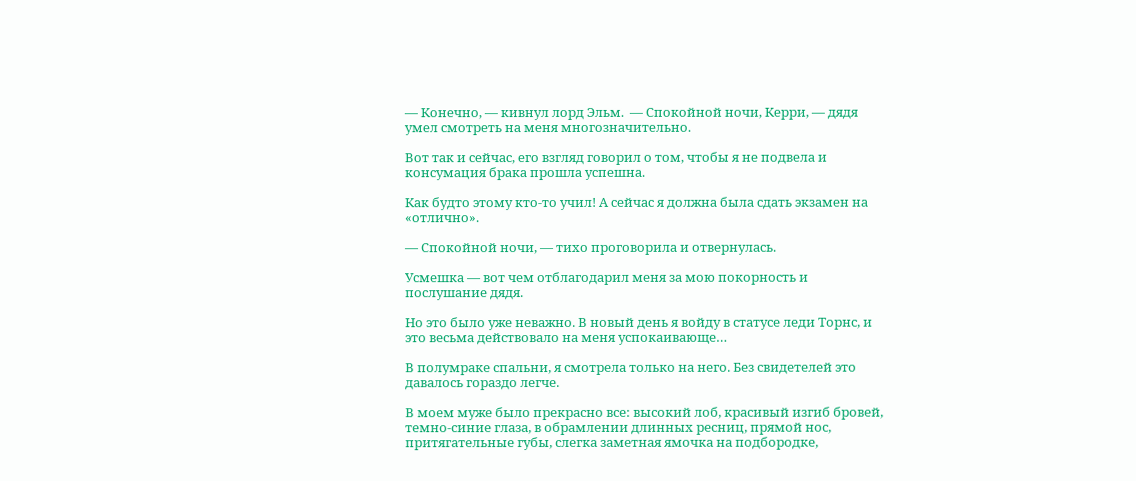— Конечно, — кивнул лорд Эльм.  — Спокойной ночи, Керри, — дядя умел смотреть на меня многозначительно.

Вот так и сейчас, его взгляд говорил о том, чтобы я не подвела и консумация брака прошла успешна.

Как будто этому кто-то учил! А сейчас я должна была сдать экзамен на «отлично».

— Спокойной ночи, — тихо проговорила и отвернулась.

Усмешка — вот чем отблагодарил меня за мою покорность и послушание дядя.

Но это было уже неважно. В новый день я войду в статусе леди Торнс, и это весьма действовало на меня успокаивающе…

В полумраке спальни, я смотрела только на него. Без свидетелей это давалось гораздо легче.

В моем муже было прекрасно все: высокий лоб, красивый изгиб бровей, темно-синие глаза, в обрамлении длинных ресниц, прямой нос, притягательные губы, слегка заметная ямочка на подбородке,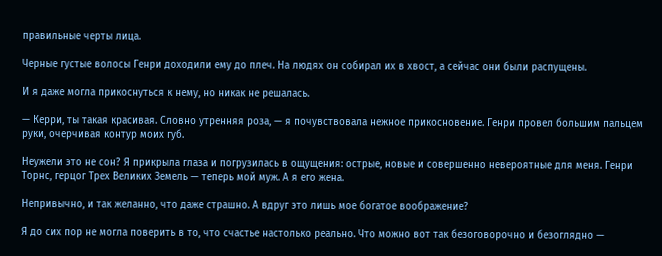правильные черты лица.

Черные густые волосы Генри доходили ему до плеч. На людях он собирал их в хвост, а сейчас они были распущены.

И я даже могла прикоснуться к нему, но никак не решалась.

— Керри, ты такая красивая. Словно утренняя роза, — я почувствовала нежное прикосновение. Генри провел большим пальцем руки, очерчивая контур моих губ.

Неужели это не сон? Я прикрыла глаза и погрузилась в ощущения: острые, новые и совершенно невероятные для меня. Генри Торнс, герцог Трех Великих Земель — теперь мой муж. А я его жена.

Непривычно, и так желанно, что даже страшно. А вдруг это лишь мое богатое воображение?

Я до сих пор не могла поверить в то, что счастье настолько реально. Что можно вот так безоговорочно и безоглядно —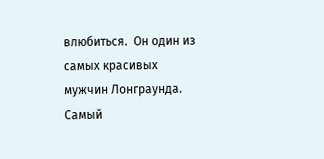влюбиться.  Он один из самых красивых мужчин Лонграунда. Самый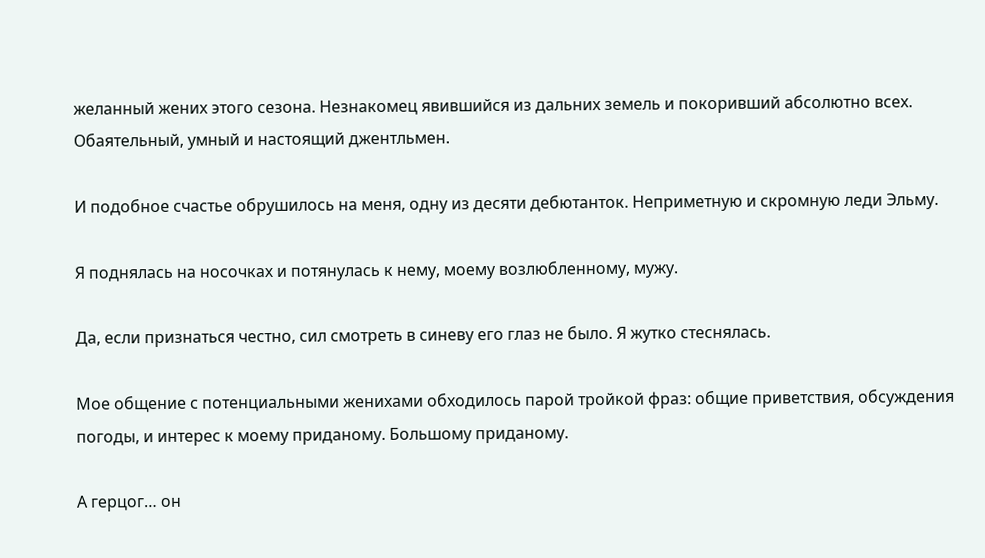желанный жених этого сезона. Незнакомец явившийся из дальних земель и покоривший абсолютно всех. Обаятельный, умный и настоящий джентльмен.

И подобное счастье обрушилось на меня, одну из десяти дебютанток. Неприметную и скромную леди Эльму.

Я поднялась на носочках и потянулась к нему, моему возлюбленному, мужу.

Да, если признаться честно, сил смотреть в синеву его глаз не было. Я жутко стеснялась.

Мое общение с потенциальными женихами обходилось парой тройкой фраз: общие приветствия, обсуждения погоды, и интерес к моему приданому. Большому приданому.

А герцог… он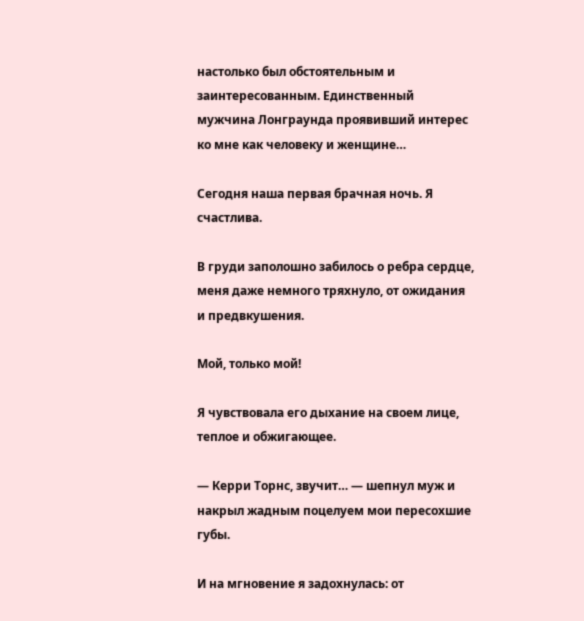настолько был обстоятельным и заинтересованным. Единственный мужчина Лонграунда проявивший интерес ко мне как человеку и женщине…

Сегодня наша первая брачная ночь. Я счастлива.

В груди заполошно забилось о ребра сердце, меня даже немного тряхнуло, от ожидания и предвкушения.

Мой, только мой!

Я чувствовала его дыхание на своем лице, теплое и обжигающее.

— Керри Торнс, звучит… — шепнул муж и накрыл жадным поцелуем мои пересохшие губы.

И на мгновение я задохнулась: от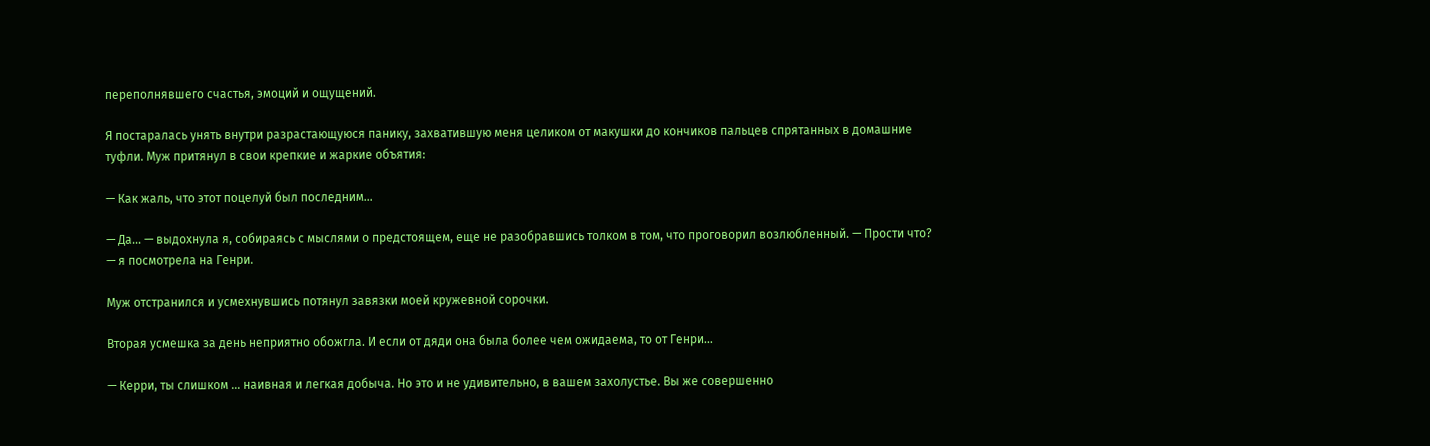переполнявшего счастья, эмоций и ощущений.

Я постаралась унять внутри разрастающуюся панику, захватившую меня целиком от макушки до кончиков пальцев спрятанных в домашние туфли. Муж притянул в свои крепкие и жаркие объятия:

— Как жаль, что этот поцелуй был последним…

— Да… — выдохнула я, собираясь с мыслями о предстоящем, еще не разобравшись толком в том, что проговорил возлюбленный. — Прости что? — я посмотрела на Генри.

Муж отстранился и усмехнувшись потянул завязки моей кружевной сорочки.

Вторая усмешка за день неприятно обожгла. И если от дяди она была более чем ожидаема, то от Генри…

— Керри, ты слишком … наивная и легкая добыча. Но это и не удивительно, в вашем захолустье. Вы же совершенно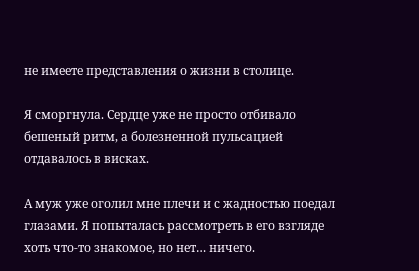не имеете представления о жизни в столице.

Я сморгнула. Сердце уже не просто отбивало бешеный ритм, а болезненной пульсацией отдавалось в висках.

А муж уже оголил мне плечи и с жадностью поедал глазами. Я попыталась рассмотреть в его взгляде хоть что-то знакомое, но нет… ничего.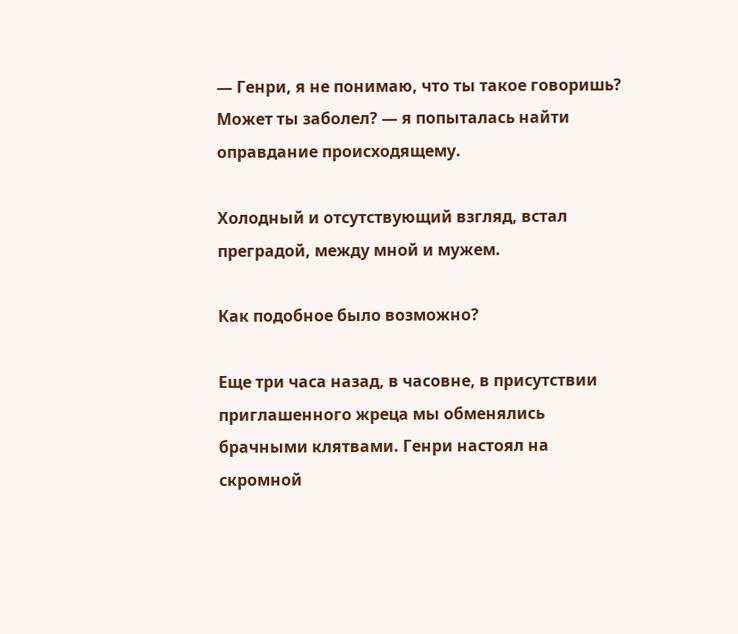— Генри, я не понимаю, что ты такое говоришь? Может ты заболел? — я попыталась найти оправдание происходящему.

Холодный и отсутствующий взгляд, встал преградой, между мной и мужем.

Как подобное было возможно?

Еще три часа назад, в часовне, в присутствии приглашенного жреца мы обменялись брачными клятвами. Генри настоял на скромной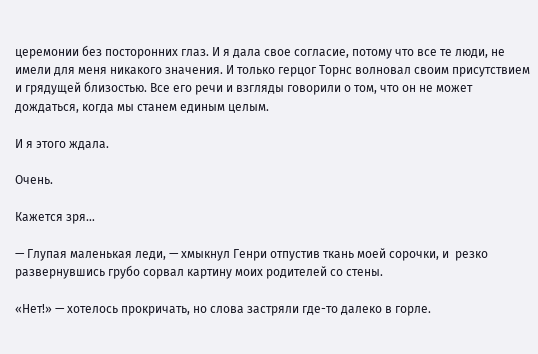церемонии без посторонних глаз. И я дала свое согласие, потому что все те люди, не имели для меня никакого значения. И только герцог Торнс волновал своим присутствием и грядущей близостью. Все его речи и взгляды говорили о том, что он не может дождаться, когда мы станем единым целым.

И я этого ждала.

Очень.

Кажется зря…

— Глупая маленькая леди, — хмыкнул Генри отпустив ткань моей сорочки, и  резко развернувшись грубо сорвал картину моих родителей со стены.

«Нет!» — хотелось прокричать, но слова застряли где-то далеко в горле.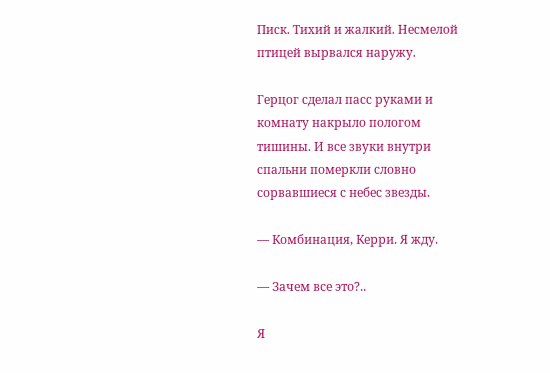Писк. Тихий и жалкий. Несмелой птицей вырвался наружу.

Герцог сделал пасс руками и комнату накрыло пологом тишины. И все звуки внутри спальни померкли словно сорвавшиеся с небес звезды.

— Комбинация, Керри. Я жду.

— Зачем все это?..

Я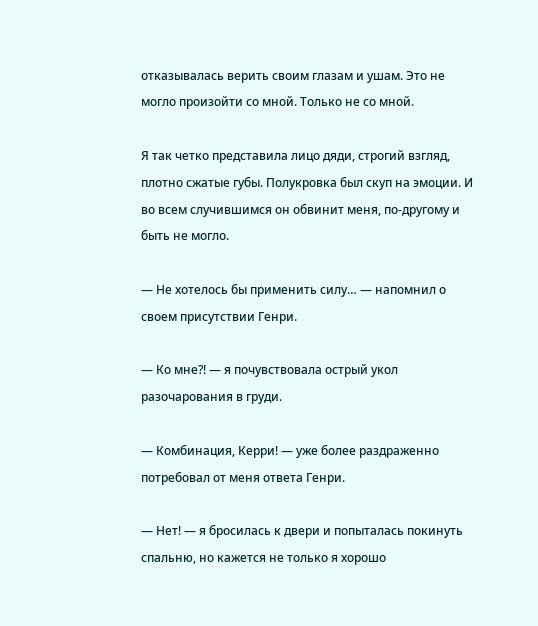отказывалась верить своим глазам и ушам. Это не могло произойти со мной. Только не со мной.

Я так четко представила лицо дяди, строгий взгляд, плотно сжатые губы. Полукровка был скуп на эмоции. И во всем случившимся он обвинит меня, по-другому и быть не могло.

— Не хотелось бы применить силу… — напомнил о своем присутствии Генри.

— Ко мне?! — я почувствовала острый укол разочарования в груди.

— Комбинация, Керри! — уже более раздраженно потребовал от меня ответа Генри.

— Нет! — я бросилась к двери и попыталась покинуть спальню, но кажется не только я хорошо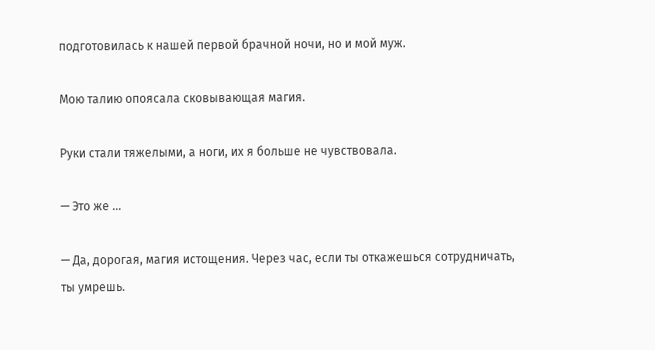подготовилась к нашей первой брачной ночи, но и мой муж.

Мою талию опоясала сковывающая магия.

Руки стали тяжелыми, а ноги, их я больше не чувствовала.

— Это же …

— Да, дорогая, магия истощения. Через час, если ты откажешься сотрудничать, ты умрешь.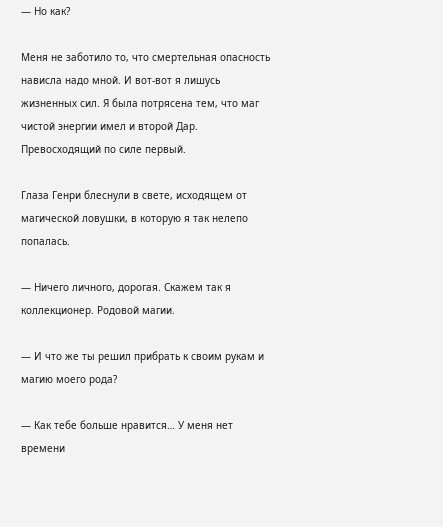— Но как?

Меня не заботило то, что смертельная опасность нависла надо мной. И вот-вот я лишусь жизненных сил. Я была потрясена тем, что маг чистой энергии имел и второй Дар. Превосходящий по силе первый.

Глаза Генри блеснули в свете, исходящем от магической ловушки, в которую я так нелепо попалась.

— Ничего личного, дорогая. Скажем так я коллекционер. Родовой магии.

— И что же ты решил прибрать к своим рукам и магию моего рода?

— Как тебе больше нравится… У меня нет времени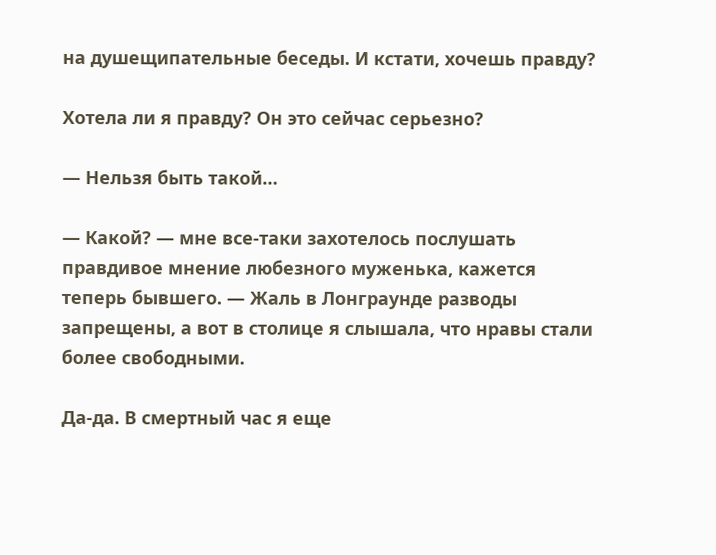на душещипательные беседы. И кстати, хочешь правду?

Хотела ли я правду? Он это сейчас серьезно?

— Нельзя быть такой…

— Какой? — мне все-таки захотелось послушать правдивое мнение любезного муженька, кажется теперь бывшего. — Жаль в Лонграунде разводы запрещены, а вот в столице я слышала, что нравы стали более свободными.

Да-да. В смертный час я еще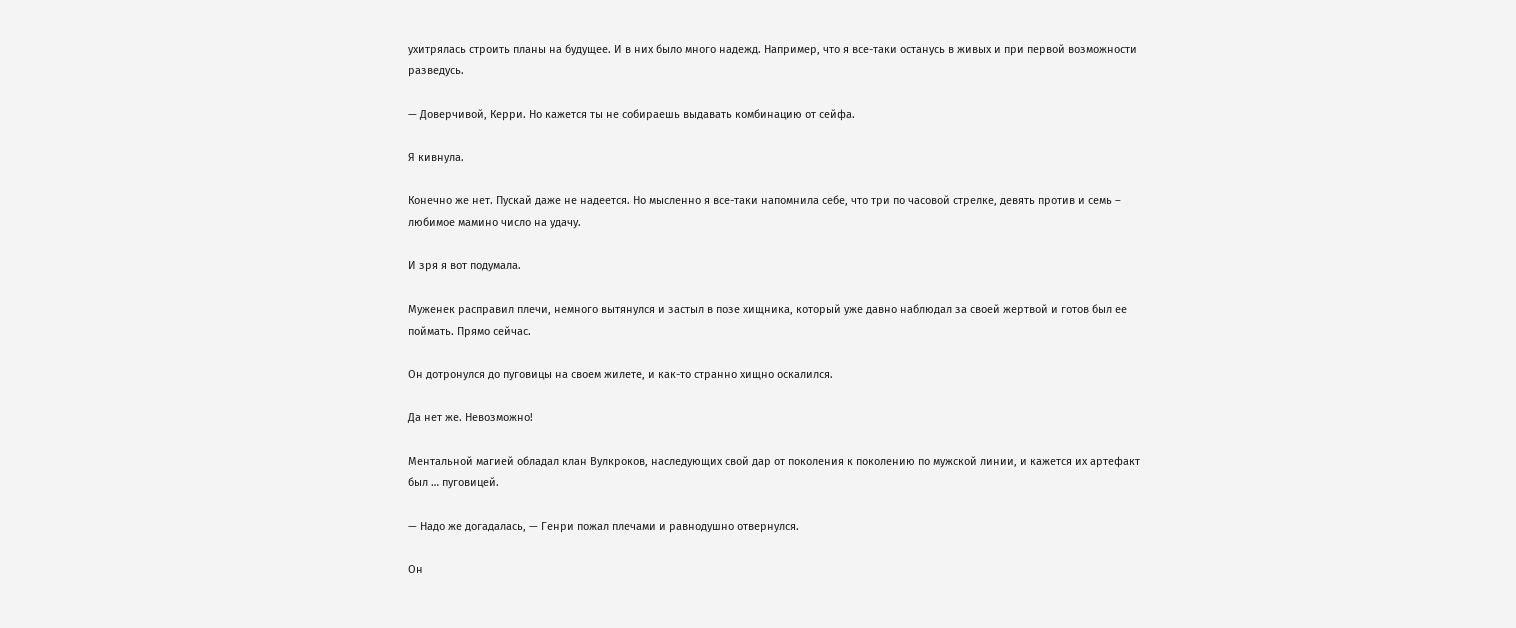ухитрялась строить планы на будущее. И в них было много надежд. Например, что я все-таки останусь в живых и при первой возможности разведусь.

— Доверчивой, Керри. Но кажется ты не собираешь выдавать комбинацию от сейфа.

Я кивнула.

Конечно же нет. Пускай даже не надеется. Но мысленно я все-таки напомнила себе, что три по часовой стрелке, девять против и семь – любимое мамино число на удачу.

И зря я вот подумала.

Муженек расправил плечи, немного вытянулся и застыл в позе хищника, который уже давно наблюдал за своей жертвой и готов был ее поймать. Прямо сейчас.

Он дотронулся до пуговицы на своем жилете, и как-то странно хищно оскалился.

Да нет же. Невозможно!

Ментальной магией обладал клан Вулкроков, наследующих свой дар от поколения к поколению по мужской линии, и кажется их артефакт был … пуговицей.

— Надо же догадалась, — Генри пожал плечами и равнодушно отвернулся.

Он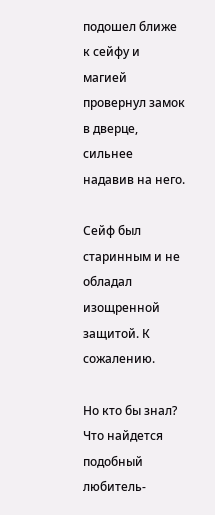подошел ближе к сейфу и магией провернул замок в дверце, сильнее надавив на него.

Сейф был старинным и не обладал изощренной защитой. К сожалению.

Но кто бы знал? Что найдется подобный любитель-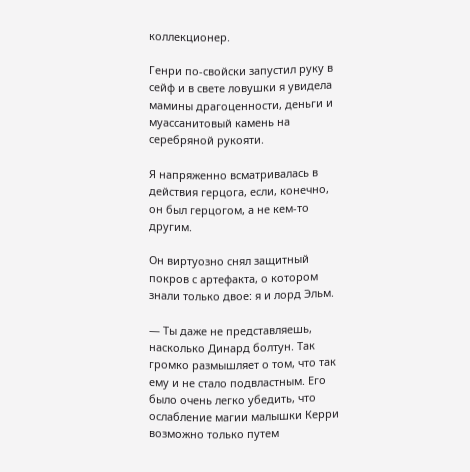коллекционер.

Генри по-свойски запустил руку в сейф и в свете ловушки я увидела мамины драгоценности, деньги и муассанитовый камень на серебряной рукояти.

Я напряженно всматривалась в действия герцога, если, конечно, он был герцогом, а не кем-то другим.

Он виртуозно снял защитный покров с артефакта, о котором знали только двое: я и лорд Эльм.

— Ты даже не представляешь, насколько Динард болтун. Так громко размышляет о том, что так ему и не стало подвластным. Его было очень легко убедить, что ослабление магии малышки Керри возможно только путем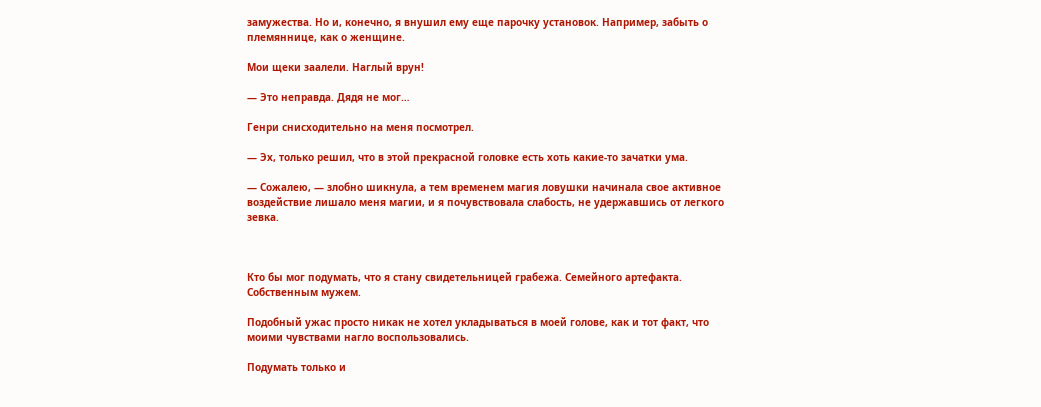замужества. Но и, конечно, я внушил ему еще парочку установок. Например, забыть о племяннице, как о женщине.

Мои щеки заалели. Наглый врун!

— Это неправда. Дядя не мог…

Генри снисходительно на меня посмотрел.

— Эх, только решил, что в этой прекрасной головке есть хоть какие-то зачатки ума.

— Сожалею, — злобно шикнула, а тем временем магия ловушки начинала свое активное воздействие лишало меня магии, и я почувствовала слабость, не удержавшись от легкого зевка.



Кто бы мог подумать, что я стану свидетельницей грабежа. Семейного артефакта. Собственным мужем.

Подобный ужас просто никак не хотел укладываться в моей голове, как и тот факт, что моими чувствами нагло воспользовались.

Подумать только и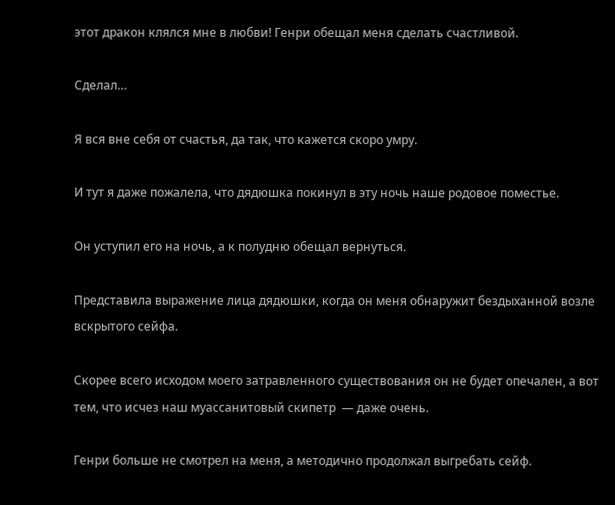этот дракон клялся мне в любви! Генри обещал меня сделать счастливой.

Сделал…

Я вся вне себя от счастья, да так, что кажется скоро умру.

И тут я даже пожалела, что дядюшка покинул в эту ночь наше родовое поместье.

Он уступил его на ночь, а к полудню обещал вернуться.

Представила выражение лица дядюшки, когда он меня обнаружит бездыханной возле вскрытого сейфа.

Скорее всего исходом моего затравленного существования он не будет опечален, а вот тем, что исчез наш муассанитовый скипетр  — даже очень.

Генри больше не смотрел на меня, а методично продолжал выгребать сейф.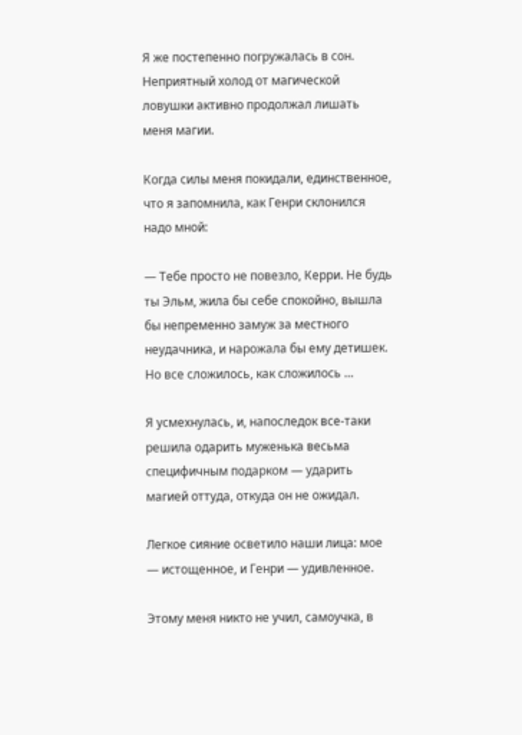Я же постепенно погружалась в сон. Неприятный холод от магической ловушки активно продолжал лишать меня магии.

Когда силы меня покидали, единственное, что я запомнила, как Генри склонился надо мной:

— Тебе просто не повезло, Керри. Не будь ты Эльм, жила бы себе спокойно, вышла бы непременно замуж за местного неудачника, и нарожала бы ему детишек. Но все сложилось, как сложилось …

Я усмехнулась, и, напоследок все-таки решила одарить муженька весьма специфичным подарком — ударить магией оттуда, откуда он не ожидал.

Легкое сияние осветило наши лица: мое — истощенное, и Генри — удивленное.

Этому меня никто не учил, самоучка, в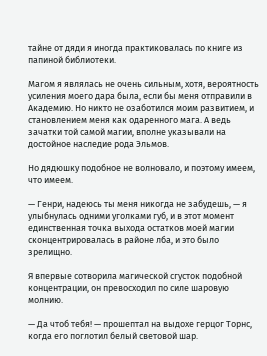тайне от дяди я иногда практиковалась по книге из папиной библиотеки.

Магом я являлась не очень сильным, хотя, вероятность усиления моего дара была, если бы меня отправили в Академию. Но никто не озаботился моим развитием, и становлением меня как одаренного мага. А ведь зачатки той самой магии, вполне указывали на достойное наследие рода Эльмов.

Но дядюшку подобное не волновало, и поэтому имеем, что имеем.

— Генри, надеюсь ты меня никогда не забудешь, — я улыбнулась одними уголками губ, и в этот момент единственная точка выхода остатков моей магии сконцентрировалась в районе лба, и это было зрелищно.

Я впервые сотворила магической сгусток подобной концентрации, он превосходил по силе шаровую молнию.

— Да чтоб тебя! — прошептал на выдохе герцог Торнс, когда его поглотил белый световой шар.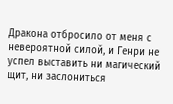Дракона отбросило от меня с невероятной силой, и Генри не успел выставить ни магический щит, ни заслониться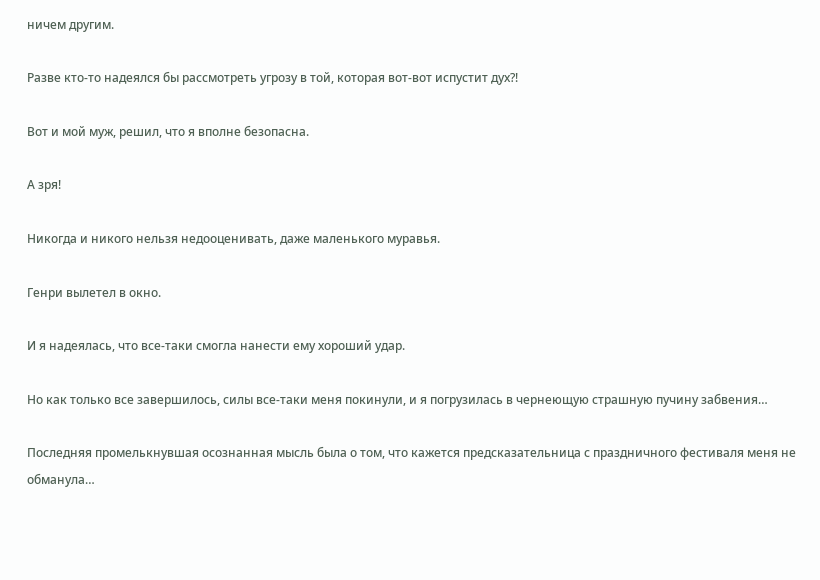ничем другим.

Разве кто-то надеялся бы рассмотреть угрозу в той, которая вот-вот испустит дух?!

Вот и мой муж, решил, что я вполне безопасна.

А зря!

Никогда и никого нельзя недооценивать, даже маленького муравья.

Генри вылетел в окно.

И я надеялась, что все-таки смогла нанести ему хороший удар.

Но как только все завершилось, силы все-таки меня покинули, и я погрузилась в чернеющую страшную пучину забвения…

Последняя промелькнувшая осознанная мысль была о том, что кажется предсказательница с праздничного фестиваля меня не обманула…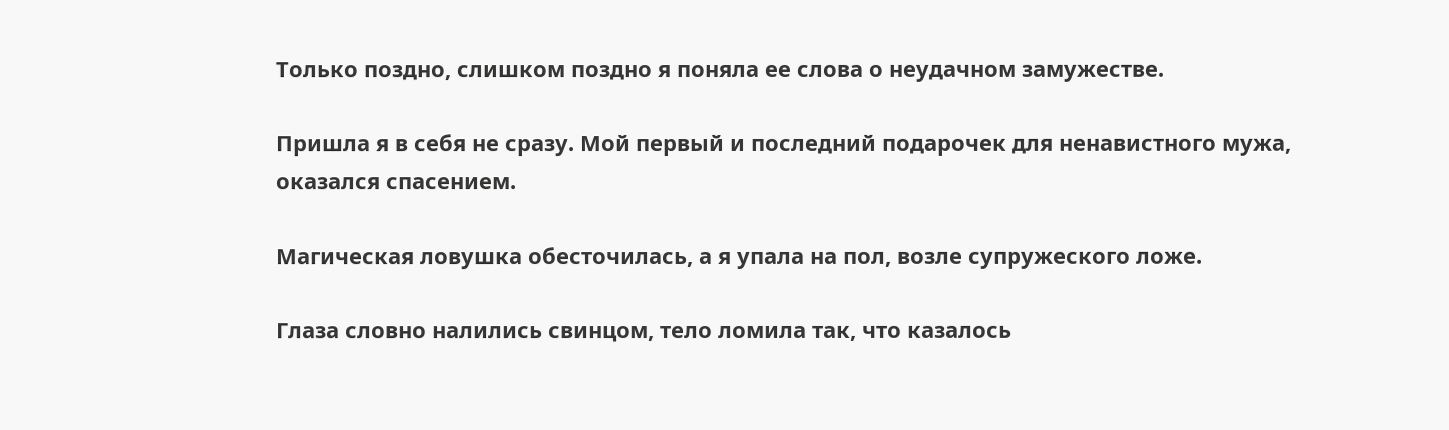Только поздно, слишком поздно я поняла ее слова о неудачном замужестве.

Пришла я в себя не сразу. Мой первый и последний подарочек для ненавистного мужа, оказался спасением.

Магическая ловушка обесточилась, а я упала на пол, возле супружеского ложе.

Глаза словно налились свинцом, тело ломила так, что казалось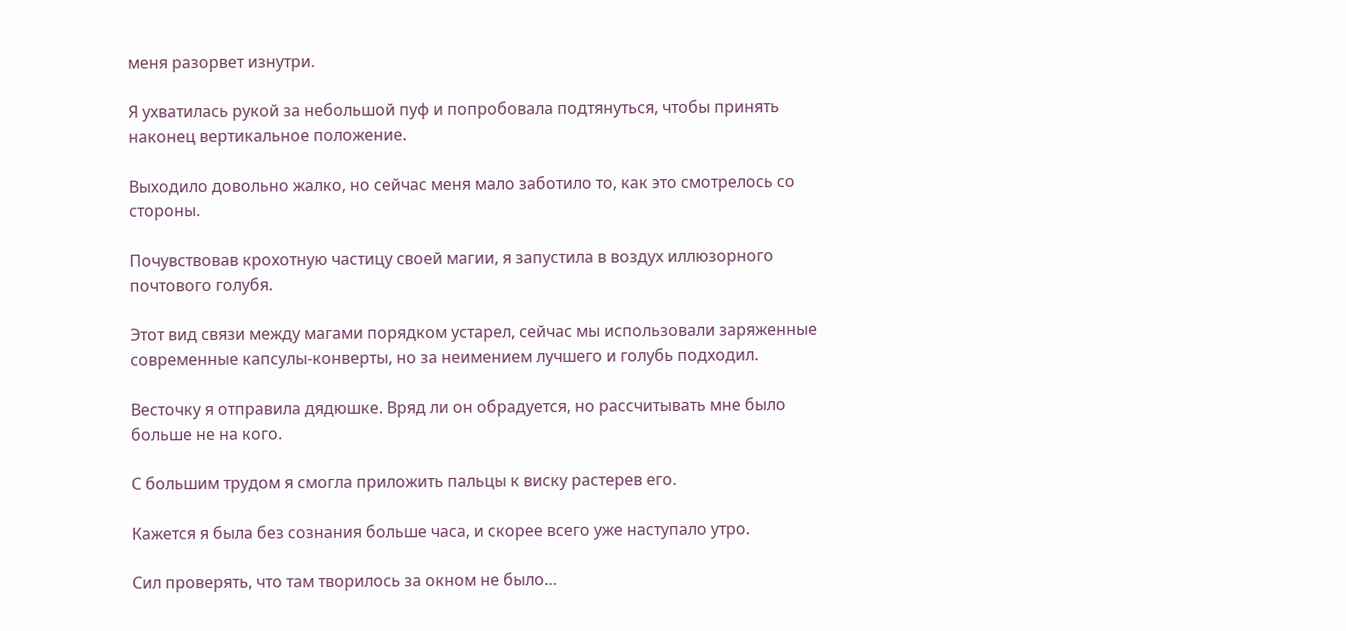меня разорвет изнутри.

Я ухватилась рукой за небольшой пуф и попробовала подтянуться, чтобы принять наконец вертикальное положение.

Выходило довольно жалко, но сейчас меня мало заботило то, как это смотрелось со стороны.

Почувствовав крохотную частицу своей магии, я запустила в воздух иллюзорного почтового голубя.

Этот вид связи между магами порядком устарел, сейчас мы использовали заряженные современные капсулы-конверты, но за неимением лучшего и голубь подходил.

Весточку я отправила дядюшке. Вряд ли он обрадуется, но рассчитывать мне было больше не на кого.

С большим трудом я смогла приложить пальцы к виску растерев его.

Кажется я была без сознания больше часа, и скорее всего уже наступало утро.

Сил проверять, что там творилось за окном не было…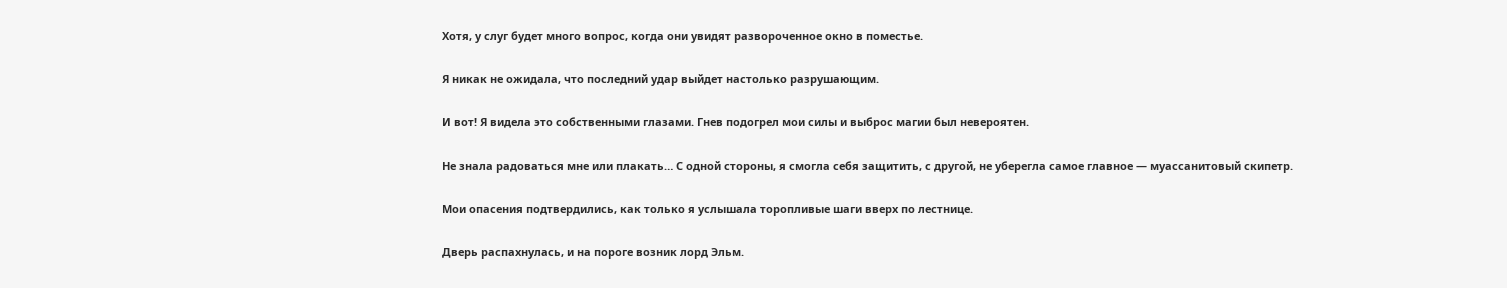Хотя, у слуг будет много вопрос, когда они увидят развороченное окно в поместье.

Я никак не ожидала, что последний удар выйдет настолько разрушающим.

И вот! Я видела это собственными глазами. Гнев подогрел мои силы и выброс магии был невероятен.

Не знала радоваться мне или плакать… С одной стороны, я смогла себя защитить, с другой, не уберегла самое главное — муассанитовый скипетр.

Мои опасения подтвердились, как только я услышала торопливые шаги вверх по лестнице.

Дверь распахнулась, и на пороге возник лорд Эльм.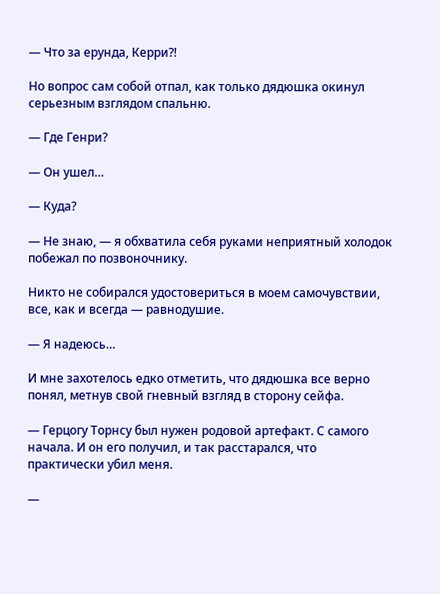— Что за ерунда, Керри?!

Но вопрос сам собой отпал, как только дядюшка окинул серьезным взглядом спальню.

— Где Генри?

— Он ушел…

— Куда?

— Не знаю, — я обхватила себя руками неприятный холодок побежал по позвоночнику.

Никто не собирался удостовериться в моем самочувствии, все, как и всегда — равнодушие.

— Я надеюсь…

И мне захотелось едко отметить, что дядюшка все верно понял, метнув свой гневный взгляд в сторону сейфа.

— Герцогу Торнсу был нужен родовой артефакт. С самого начала. И он его получил, и так расстарался, что практически убил меня.

—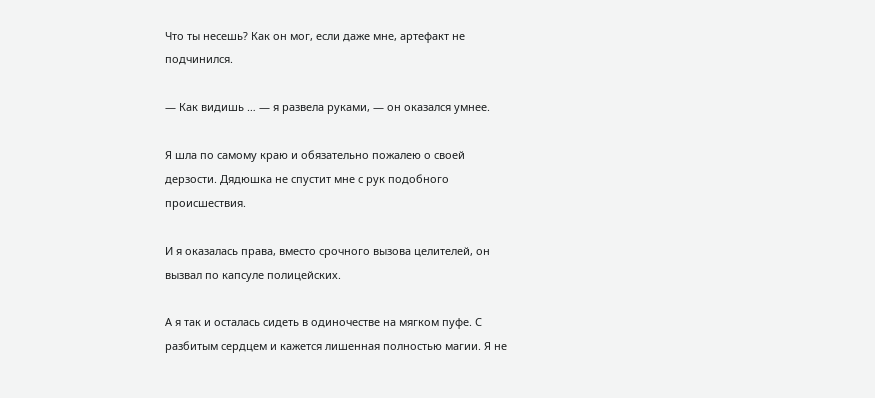Что ты несешь? Как он мог, если даже мне, артефакт не подчинился.

— Как видишь … — я развела руками, — он оказался умнее.

Я шла по самому краю и обязательно пожалею о своей дерзости. Дядюшка не спустит мне с рук подобного происшествия.

И я оказалась права, вместо срочного вызова целителей, он вызвал по капсуле полицейских.

А я так и осталась сидеть в одиночестве на мягком пуфе. С разбитым сердцем и кажется лишенная полностью магии. Я не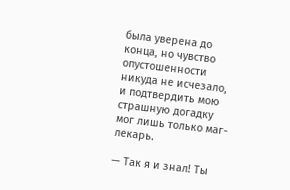была уверена до конца, но чувство опустошенности никуда не исчезало, и подтвердить мою страшную догадку мог лишь только маг-лекарь.

— Так я и знал! Ты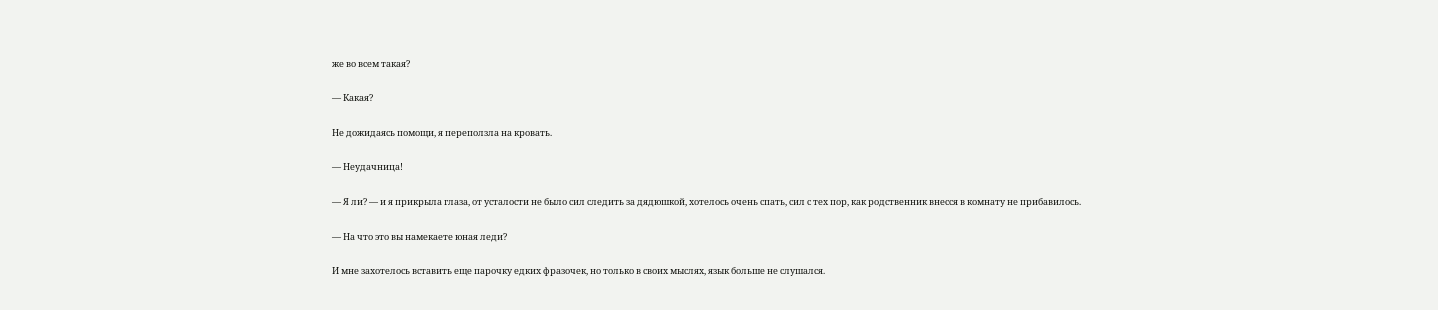же во всем такая?

— Какая?

Не дожидаясь помощи, я переползла на кровать.

— Неудачница!

— Я ли? — и я прикрыла глаза, от усталости не было сил следить за дядюшкой, хотелось очень спать, сил с тех пор, как родственник внесся в комнату не прибавилось.

— На что это вы намекаете юная леди?

И мне захотелось вставить еще парочку едких фразочек, но только в своих мыслях, язык больше не слушался.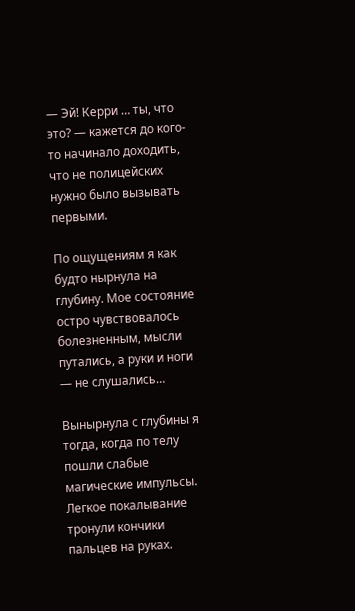— Эй! Керри … ты, что это? — кажется до кого-то начинало доходить, что не полицейских нужно было вызывать первыми.

По ощущениям я как будто нырнула на глубину. Мое состояние остро чувствовалось болезненным, мысли путались, а руки и ноги  — не слушались…

Вынырнула с глубины я тогда, когда по телу пошли слабые магические импульсы. Легкое покалывание тронули кончики пальцев на руках.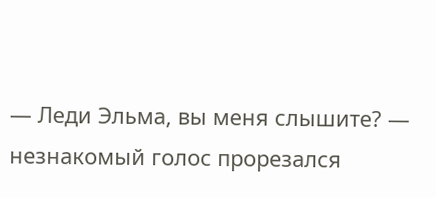— Леди Эльма, вы меня слышите? — незнакомый голос прорезался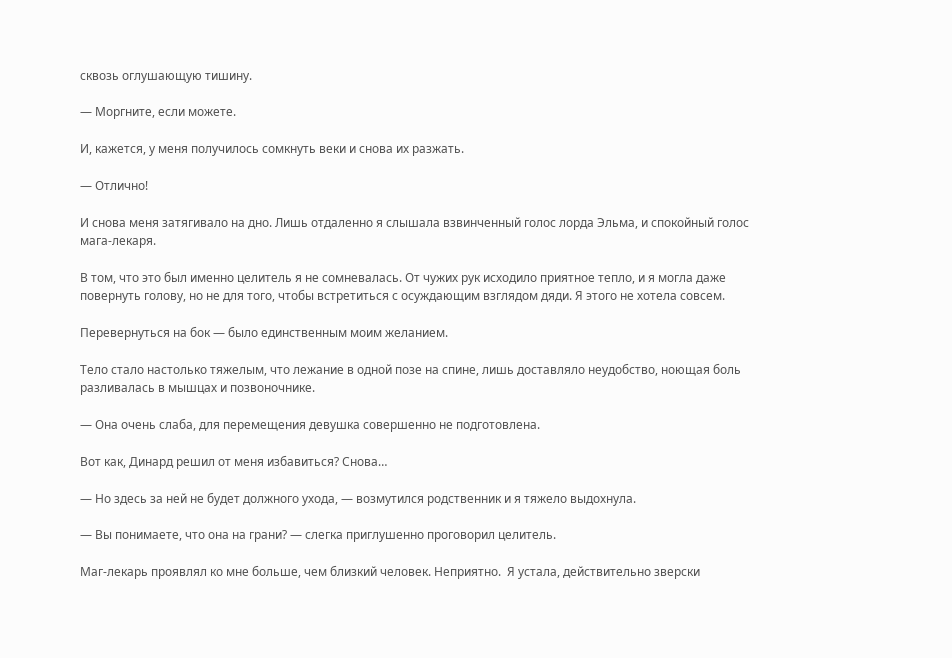сквозь оглушающую тишину.

— Моргните, если можете.

И, кажется, у меня получилось сомкнуть веки и снова их разжать.

— Отлично!

И снова меня затягивало на дно. Лишь отдаленно я слышала взвинченный голос лорда Эльма, и спокойный голос мага-лекаря.

В том, что это был именно целитель я не сомневалась. От чужих рук исходило приятное тепло, и я могла даже повернуть голову, но не для того, чтобы встретиться с осуждающим взглядом дяди. Я этого не хотела совсем.

Перевернуться на бок — было единственным моим желанием.

Тело стало настолько тяжелым, что лежание в одной позе на спине, лишь доставляло неудобство, ноющая боль разливалась в мышцах и позвоночнике.

— Она очень слаба, для перемещения девушка совершенно не подготовлена.

Вот как, Динард решил от меня избавиться? Снова…

— Но здесь за ней не будет должного ухода, — возмутился родственник и я тяжело выдохнула.

— Вы понимаете, что она на грани? — слегка приглушенно проговорил целитель.

Маг-лекарь проявлял ко мне больше, чем близкий человек. Неприятно.  Я устала, действительно зверски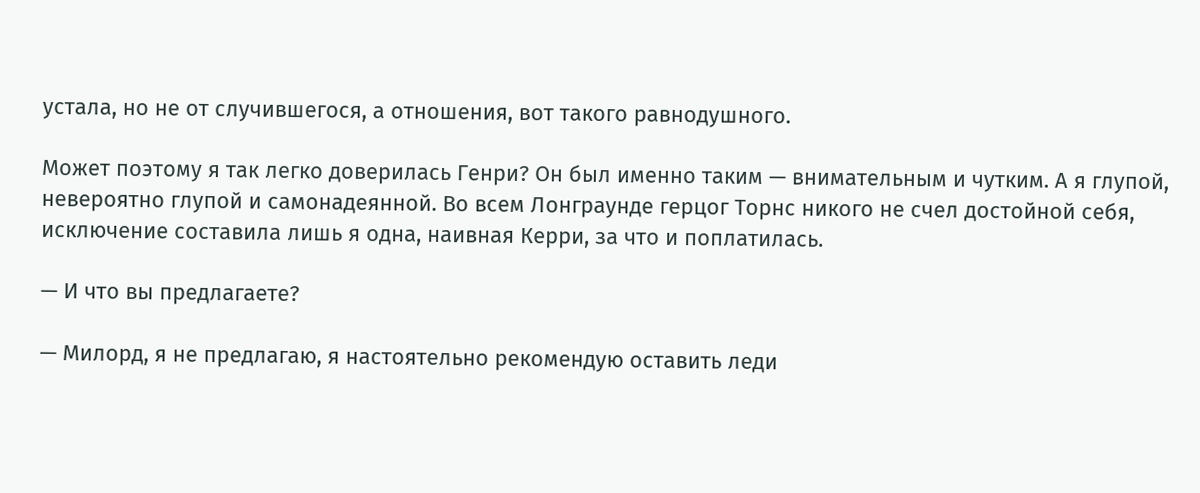устала, но не от случившегося, а отношения, вот такого равнодушного.

Может поэтому я так легко доверилась Генри? Он был именно таким — внимательным и чутким. А я глупой, невероятно глупой и самонадеянной. Во всем Лонграунде герцог Торнс никого не счел достойной себя, исключение составила лишь я одна, наивная Керри, за что и поплатилась.

— И что вы предлагаете?

— Милорд, я не предлагаю, я настоятельно рекомендую оставить леди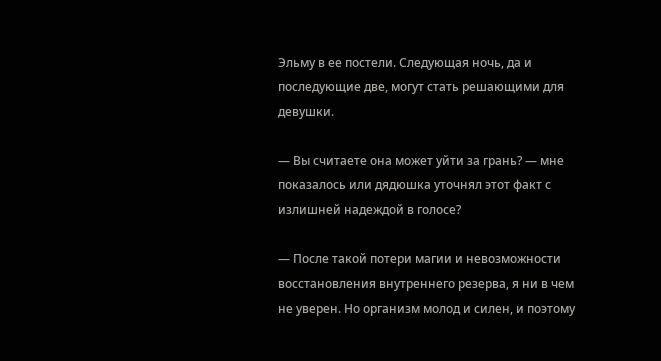Эльму в ее постели. Следующая ночь, да и последующие две, могут стать решающими для девушки.

— Вы считаете она может уйти за грань? — мне показалось или дядюшка уточнял этот факт с излишней надеждой в голосе?

— После такой потери магии и невозможности восстановления внутреннего резерва, я ни в чем не уверен. Но организм молод и силен, и поэтому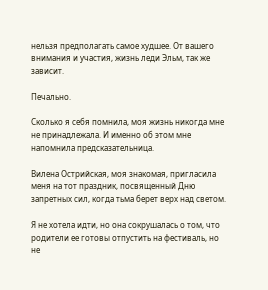нельзя предполагать самое худшее. От вашего внимания и участия, жизнь леди Эльм, так же зависит.

Печально.

Сколько я себя помнила, моя жизнь никогда мне не принадлежала. И именно об этом мне напомнила предсказательница.

Вилена Острийская, моя знакомая, пригласила меня на тот праздник, посвященный Дню запретных сил, когда тьма берет верх над светом.

Я не хотела идти, но она сокрушалась о том, что родители ее готовы отпустить на фестиваль, но не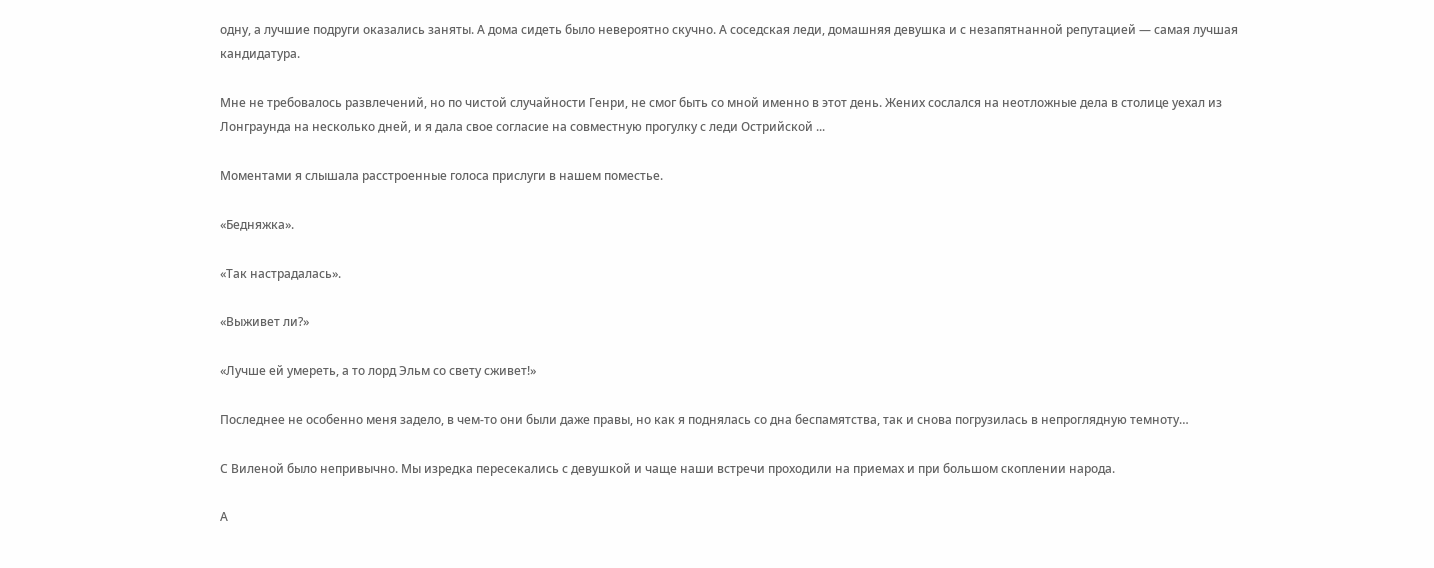одну, а лучшие подруги оказались заняты. А дома сидеть было невероятно скучно. А соседская леди, домашняя девушка и с незапятнанной репутацией — самая лучшая кандидатура.

Мне не требовалось развлечений, но по чистой случайности Генри, не смог быть со мной именно в этот день. Жених сослался на неотложные дела в столице уехал из Лонграунда на несколько дней, и я дала свое согласие на совместную прогулку с леди Острийской ...

Моментами я слышала расстроенные голоса прислуги в нашем поместье.

«Бедняжка».

«Так настрадалась».

«Выживет ли?»

«Лучше ей умереть, а то лорд Эльм со свету сживет!»

Последнее не особенно меня задело, в чем-то они были даже правы, но как я поднялась со дна беспамятства, так и снова погрузилась в непроглядную темноту…

С Виленой было непривычно. Мы изредка пересекались с девушкой и чаще наши встречи проходили на приемах и при большом скоплении народа.

А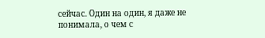сейчас. Один на один, я даже не понимала, о чем с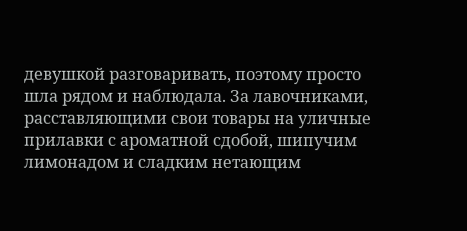девушкой разговаривать, поэтому просто шла рядом и наблюдала. За лавочниками, расставляющими свои товары на уличные прилавки с ароматной сдобой, шипучим лимонадом и сладким нетающим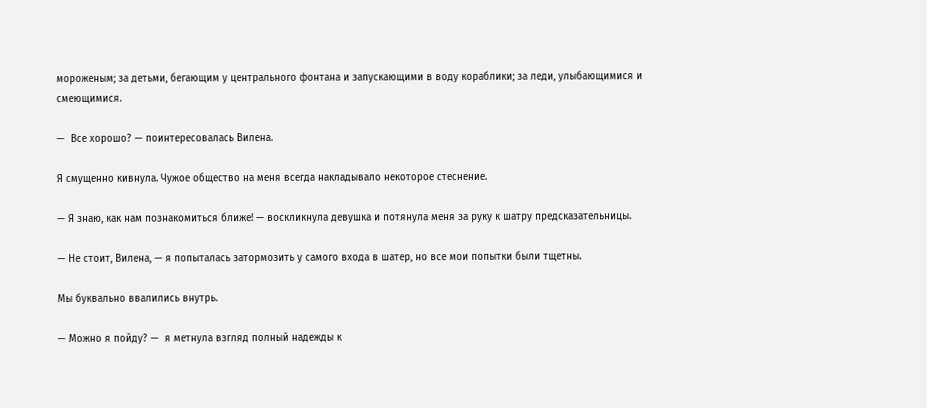мороженым; за детьми, бегающим у центрального фонтана и запускающими в воду кораблики; за леди, улыбающимися и смеющимися.

—  Все хорошо? — поинтересовалась Вилена.

Я смущенно кивнула. Чужое общество на меня всегда накладывало некоторое стеснение.

— Я знаю, как нам познакомиться ближе! — воскликнула девушка и потянула меня за руку к шатру предсказательницы.

— Не стоит, Вилена, — я попыталась затормозить у самого входа в шатер, но все мои попытки были тщетны.

Мы буквально ввалились внутрь.

— Можно я пойду? —  я метнула взгляд полный надежды к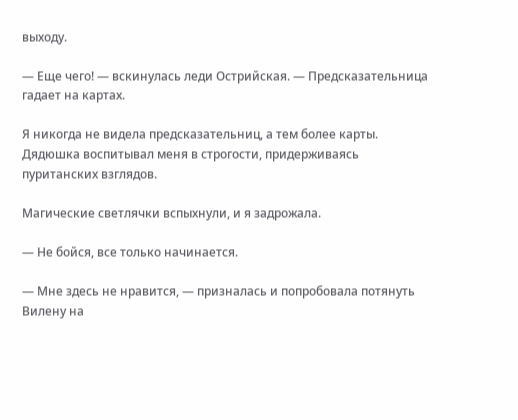выходу.

— Еще чего! — вскинулась леди Острийская. — Предсказательница гадает на картах.

Я никогда не видела предсказательниц, а тем более карты. Дядюшка воспитывал меня в строгости, придерживаясь пуританских взглядов.

Магические светлячки вспыхнули, и я задрожала.

— Не бойся, все только начинается.

— Мне здесь не нравится, — призналась и попробовала потянуть Вилену на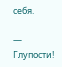себя.

— Глупости!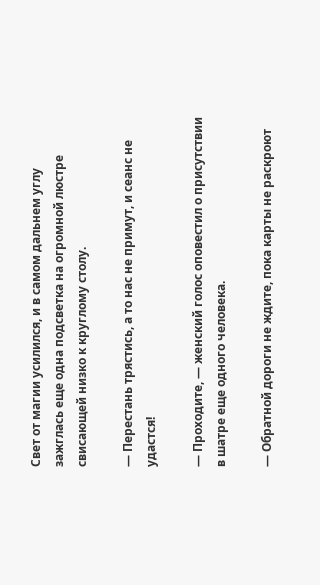Свет от магии усилился, и в самом дальнем углу зажглась еще одна подсветка на огромной люстре свисающей низко к круглому столу.

— Перестань трястись, а то нас не примут, и сеанс не удастся!

— Проходите, — женский голос оповестил о присутствии в шатре еще одного человека.

— Обратной дороги не ждите, пока карты не раскроют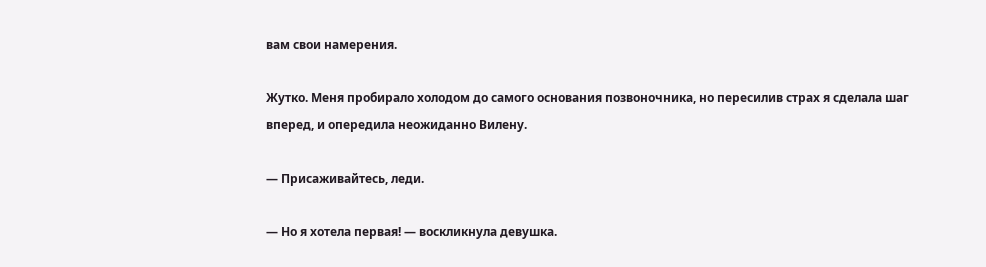вам свои намерения.

Жутко. Меня пробирало холодом до самого основания позвоночника, но пересилив страх я сделала шаг вперед, и опередила неожиданно Вилену.

— Присаживайтесь, леди.

— Но я хотела первая! — воскликнула девушка.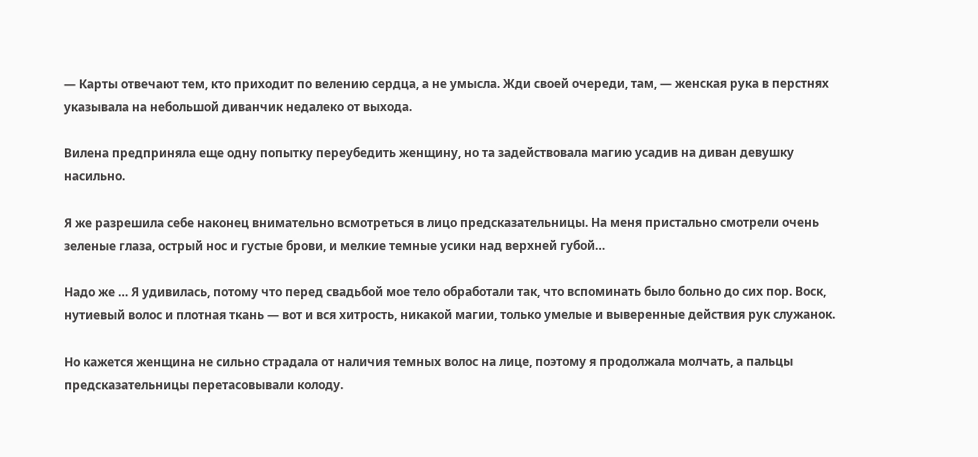— Карты отвечают тем, кто приходит по велению сердца, а не умысла. Жди своей очереди, там, — женская рука в перстнях указывала на небольшой диванчик недалеко от выхода.

Вилена предприняла еще одну попытку переубедить женщину, но та задействовала магию усадив на диван девушку насильно.

Я же разрешила себе наконец внимательно всмотреться в лицо предсказательницы. На меня пристально смотрели очень зеленые глаза, острый нос и густые брови, и мелкие темные усики над верхней губой…

Надо же … Я удивилась, потому что перед свадьбой мое тело обработали так, что вспоминать было больно до сих пор. Воск, нутиевый волос и плотная ткань — вот и вся хитрость, никакой магии, только умелые и выверенные действия рук служанок.

Но кажется женщина не сильно страдала от наличия темных волос на лице, поэтому я продолжала молчать, а пальцы предсказательницы перетасовывали колоду.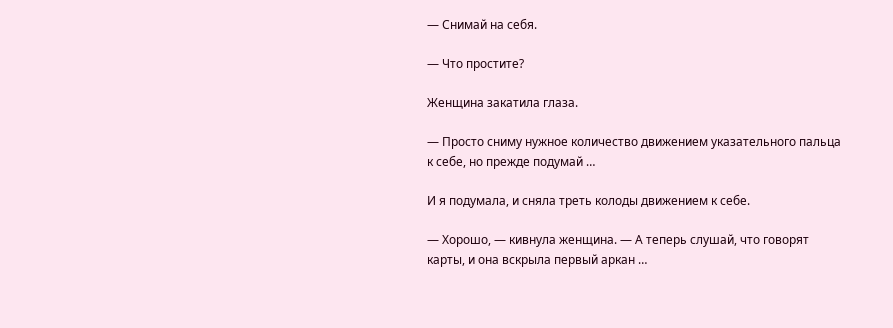— Снимай на себя.

— Что простите?

Женщина закатила глаза.

— Просто сниму нужное количество движением указательного пальца к себе, но прежде подумай …

И я подумала, и сняла треть колоды движением к себе.

— Хорошо, — кивнула женщина. — А теперь слушай, что говорят карты, и она вскрыла первый аркан …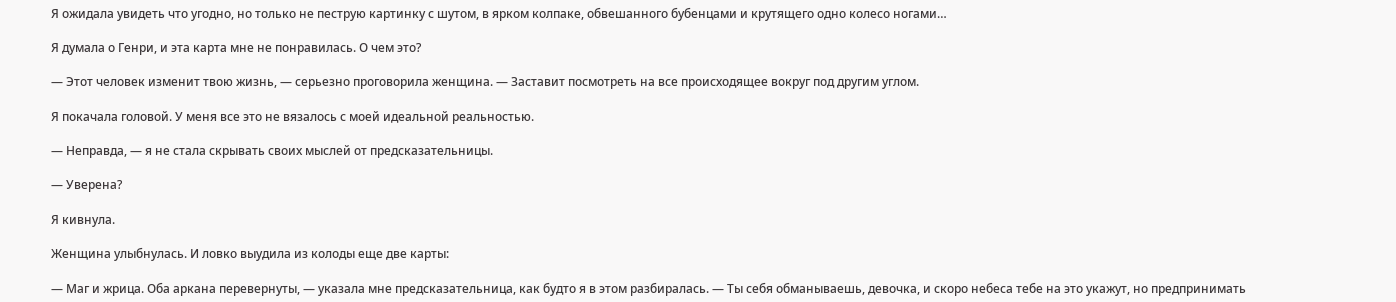Я ожидала увидеть что угодно, но только не пеструю картинку с шутом, в ярком колпаке, обвешанного бубенцами и крутящего одно колесо ногами…

Я думала о Генри, и эта карта мне не понравилась. О чем это?

— Этот человек изменит твою жизнь, — серьезно проговорила женщина. — Заставит посмотреть на все происходящее вокруг под другим углом.

Я покачала головой. У меня все это не вязалось с моей идеальной реальностью.

— Неправда, — я не стала скрывать своих мыслей от предсказательницы.

— Уверена?

Я кивнула.

Женщина улыбнулась. И ловко выудила из колоды еще две карты:

— Маг и жрица. Оба аркана перевернуты, — указала мне предсказательница, как будто я в этом разбиралась. — Ты себя обманываешь, девочка, и скоро небеса тебе на это укажут, но предпринимать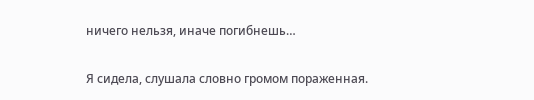ничего нельзя, иначе погибнешь…

Я сидела, слушала словно громом пораженная.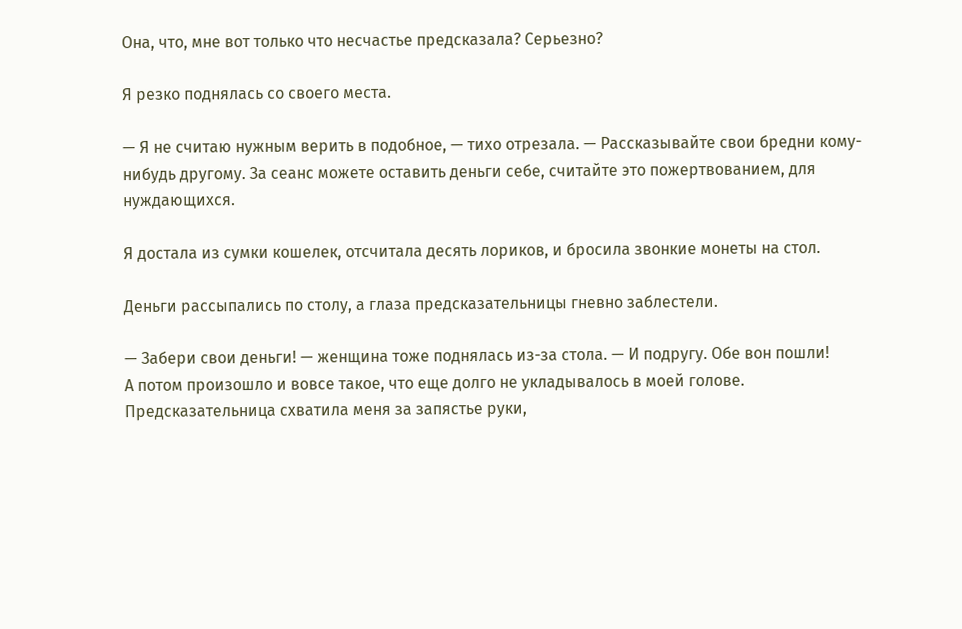Она, что, мне вот только что несчастье предсказала? Серьезно?

Я резко поднялась со своего места.

— Я не считаю нужным верить в подобное, — тихо отрезала. — Рассказывайте свои бредни кому-нибудь другому. За сеанс можете оставить деньги себе, считайте это пожертвованием, для нуждающихся.

Я достала из сумки кошелек, отсчитала десять лориков, и бросила звонкие монеты на стол.

Деньги рассыпались по столу, а глаза предсказательницы гневно заблестели.

— Забери свои деньги! — женщина тоже поднялась из-за стола. — И подругу. Обе вон пошли!
А потом произошло и вовсе такое, что еще долго не укладывалось в моей голове. Предсказательница схватила меня за запястье руки,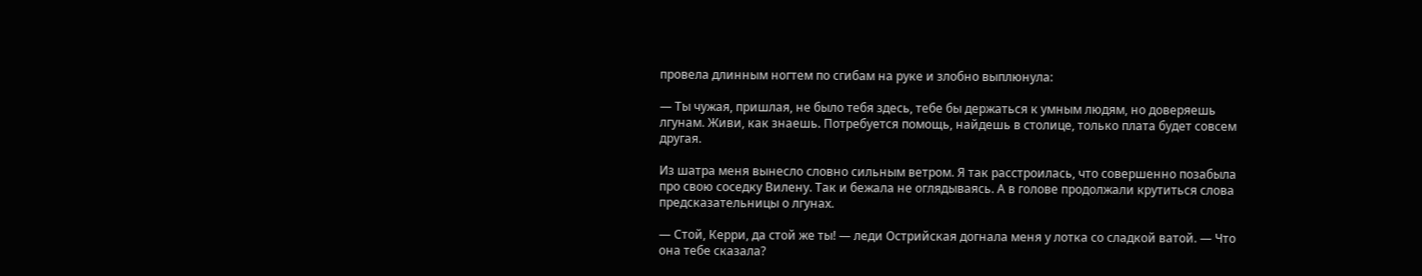провела длинным ногтем по сгибам на руке и злобно выплюнула:

— Ты чужая, пришлая, не было тебя здесь, тебе бы держаться к умным людям, но доверяешь лгунам. Живи, как знаешь. Потребуется помощь, найдешь в столице, только плата будет совсем другая.

Из шатра меня вынесло словно сильным ветром. Я так расстроилась, что совершенно позабыла про свою соседку Вилену. Так и бежала не оглядываясь. А в голове продолжали крутиться слова предсказательницы о лгунах.

— Стой, Керри, да стой же ты! — леди Острийская догнала меня у лотка со сладкой ватой. — Что она тебе сказала?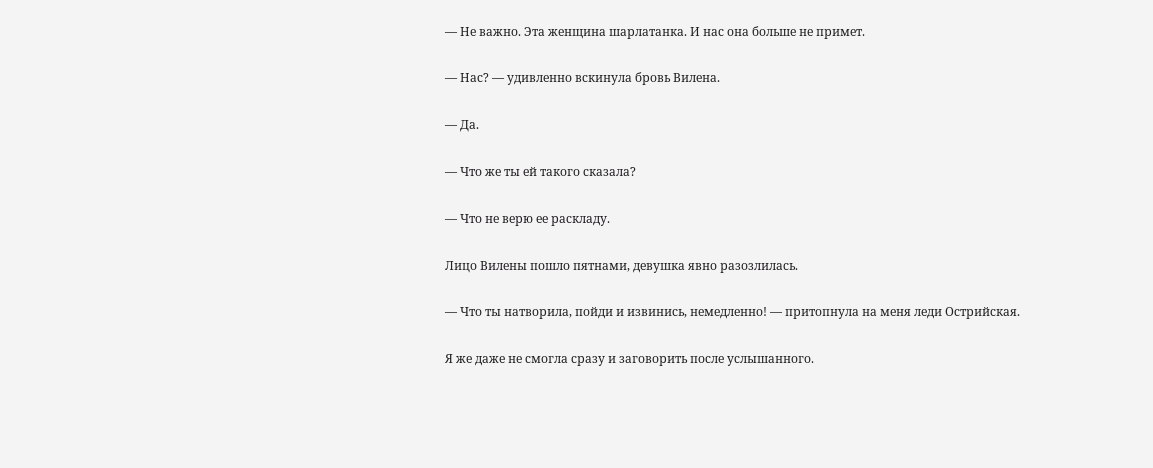— Не важно. Эта женщина шарлатанка. И нас она больше не примет.

— Нас? — удивленно вскинула бровь Вилена.

— Да.

— Что же ты ей такого сказала?

— Что не верю ее раскладу.

Лицо Вилены пошло пятнами, девушка явно разозлилась.

— Что ты натворила, пойди и извинись, немедленно! — притопнула на меня леди Острийская.

Я же даже не смогла сразу и заговорить после услышанного.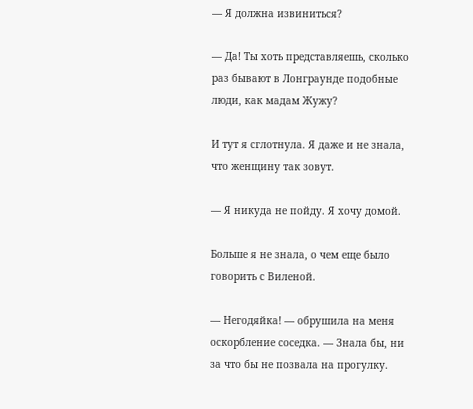— Я должна извиниться?

— Да! Ты хоть представляешь, сколько раз бывают в Лонграунде подобные люди, как мадам Жужу?

И тут я сглотнула. Я даже и не знала, что женщину так зовут.

— Я никуда не пойду. Я хочу домой.

Больше я не знала, о чем еще было говорить с Виленой.

— Негодяйка! — обрушила на меня оскорбление соседка. — Знала бы, ни за что бы не позвала на прогулку.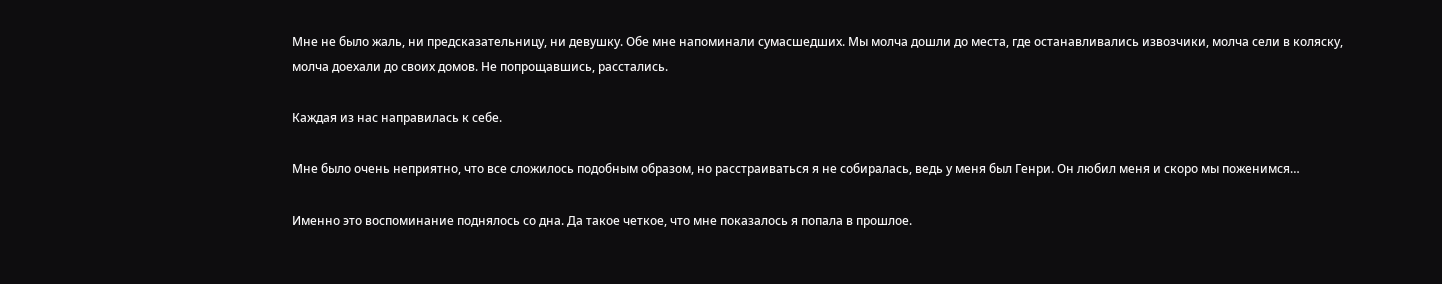Мне не было жаль, ни предсказательницу, ни девушку. Обе мне напоминали сумасшедших. Мы молча дошли до места, где останавливались извозчики, молча сели в коляску, молча доехали до своих домов. Не попрощавшись, расстались.

Каждая из нас направилась к себе.

Мне было очень неприятно, что все сложилось подобным образом, но расстраиваться я не собиралась, ведь у меня был Генри. Он любил меня и скоро мы поженимся…

Именно это воспоминание поднялось со дна. Да такое четкое, что мне показалось я попала в прошлое.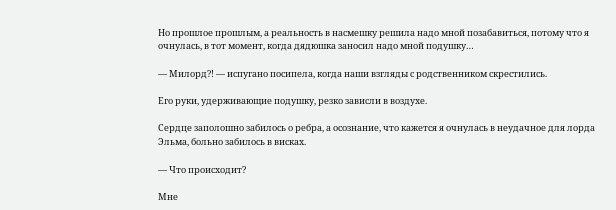Но прошлое прошлым, а реальность в насмешку решила надо мной позабавиться, потому что я очнулась, в тот момент, когда дядюшка заносил надо мной подушку…

— Милорд?! — испугано посипела, когда наши взгляды с родственником скрестились.

Его руки, удерживающие подушку, резко зависли в воздухе.

Сердце заполошно забилось о ребра, а осознание, что кажется я очнулась в неудачное для лорда Эльма, больно забилось в висках.

— Что происходит?

Мне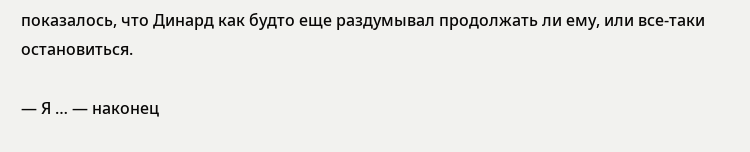показалось, что Динард как будто еще раздумывал продолжать ли ему, или все-таки остановиться.

— Я … — наконец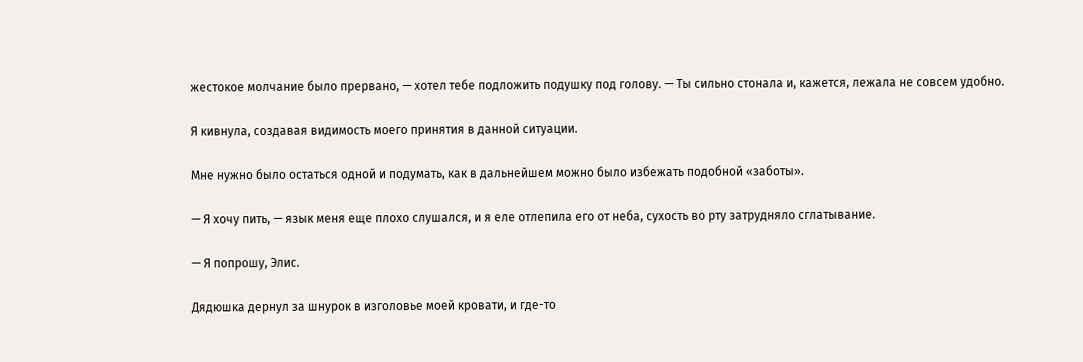жестокое молчание было прервано, — хотел тебе подложить подушку под голову. — Ты сильно стонала и, кажется, лежала не совсем удобно.

Я кивнула, создавая видимость моего принятия в данной ситуации.

Мне нужно было остаться одной и подумать, как в дальнейшем можно было избежать подобной «заботы».

— Я хочу пить, — язык меня еще плохо слушался, и я еле отлепила его от неба, сухость во рту затрудняло сглатывание.

— Я попрошу, Элис.

Дядюшка дернул за шнурок в изголовье моей кровати, и где-то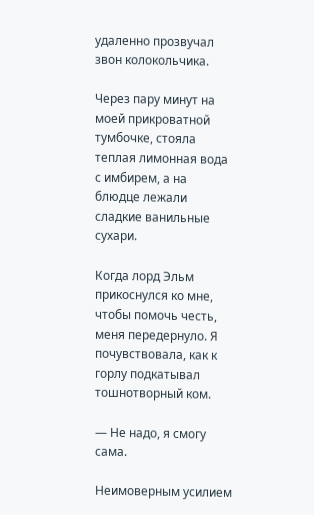удаленно прозвучал звон колокольчика.

Через пару минут на моей прикроватной тумбочке, стояла теплая лимонная вода с имбирем, а на блюдце лежали сладкие ванильные сухари.

Когда лорд Эльм прикоснулся ко мне, чтобы помочь честь, меня передернуло. Я почувствовала, как к горлу подкатывал тошнотворный ком.

— Не надо, я смогу сама.

Неимоверным усилием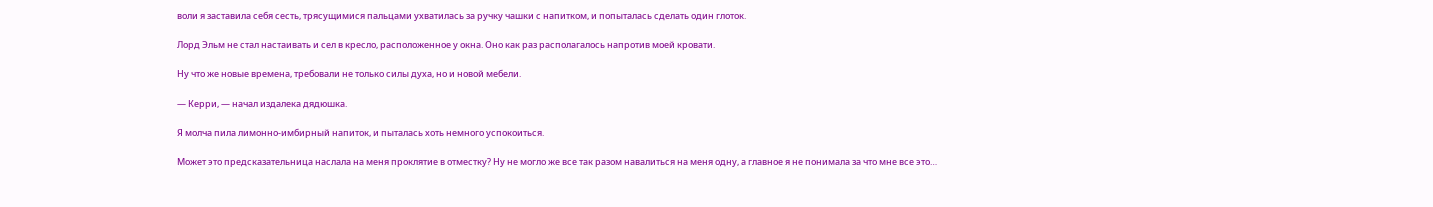воли я заставила себя сесть, трясущимися пальцами ухватилась за ручку чашки с напитком, и попыталась сделать один глоток.

Лорд Эльм не стал настаивать и сел в кресло, расположенное у окна. Оно как раз располагалось напротив моей кровати.

Ну что же новые времена, требовали не только силы духа, но и новой мебели.

— Керри, — начал издалека дядюшка.

Я молча пила лимонно-имбирный напиток, и пыталась хоть немного успокоиться.

Может это предсказательница наслала на меня проклятие в отместку? Ну не могло же все так разом навалиться на меня одну, а главное я не понимала за что мне все это…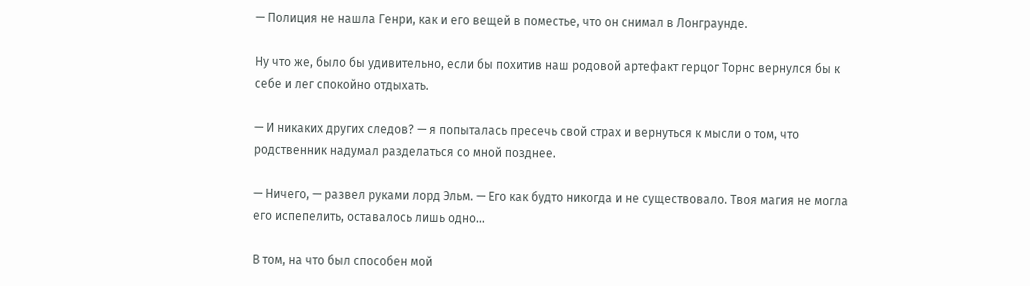— Полиция не нашла Генри, как и его вещей в поместье, что он снимал в Лонграунде.

Ну что же, было бы удивительно, если бы похитив наш родовой артефакт герцог Торнс вернулся бы к себе и лег спокойно отдыхать.

— И никаких других следов? — я попыталась пресечь свой страх и вернуться к мысли о том, что родственник надумал разделаться со мной позднее.

— Ничего, — развел руками лорд Эльм. — Его как будто никогда и не существовало. Твоя магия не могла его испепелить, оставалось лишь одно…

В том, на что был способен мой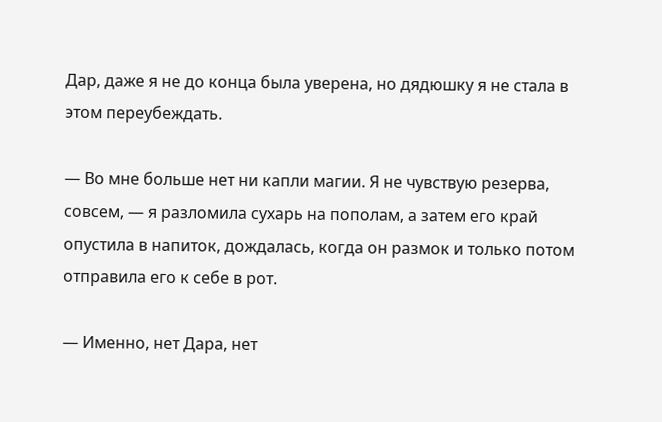Дар, даже я не до конца была уверена, но дядюшку я не стала в этом переубеждать.

— Во мне больше нет ни капли магии. Я не чувствую резерва, совсем, — я разломила сухарь на пополам, а затем его край опустила в напиток, дождалась, когда он размок и только потом отправила его к себе в рот.

— Именно, нет Дара, нет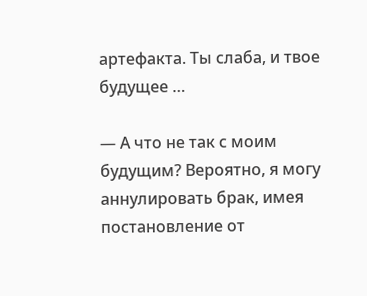артефакта. Ты слаба, и твое будущее …

— А что не так с моим будущим? Вероятно, я могу аннулировать брак, имея постановление от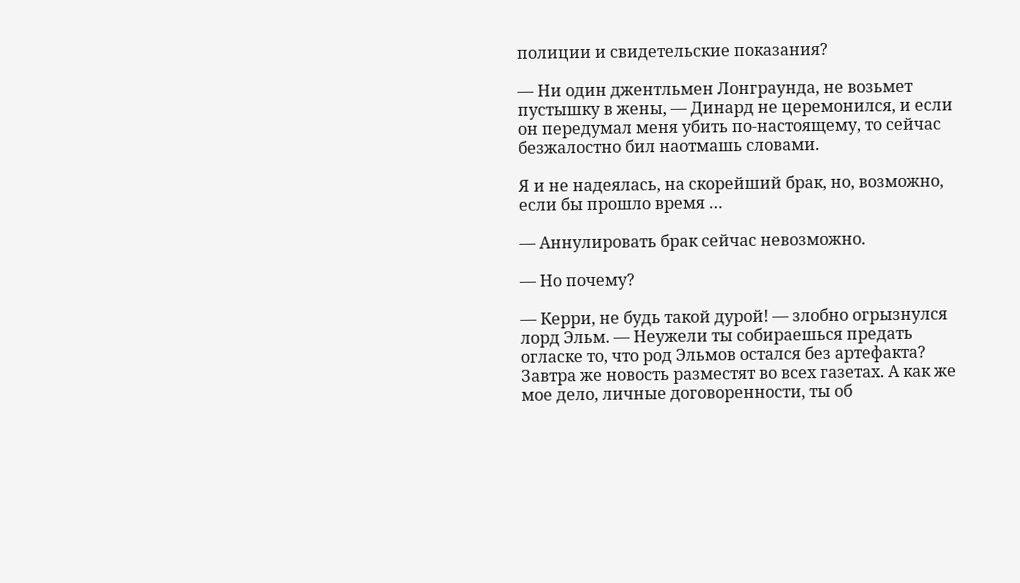полиции и свидетельские показания?

— Ни один джентльмен Лонграунда, не возьмет пустышку в жены, — Динард не церемонился, и если он передумал меня убить по-настоящему, то сейчас безжалостно бил наотмашь словами.

Я и не надеялась, на скорейший брак, но, возможно, если бы прошло время …

— Аннулировать брак сейчас невозможно.

— Но почему?

— Керри, не будь такой дурой! — злобно огрызнулся лорд Эльм. — Неужели ты собираешься предать огласке то, что род Эльмов остался без артефакта? Завтра же новость разместят во всех газетах. А как же мое дело, личные договоренности, ты об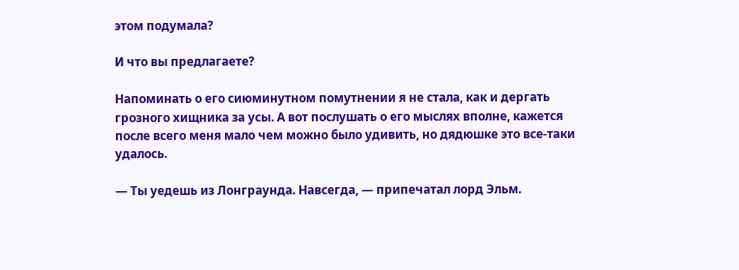этом подумала?

И что вы предлагаете?

Напоминать о его сиюминутном помутнении я не стала, как и дергать грозного хищника за усы. А вот послушать о его мыслях вполне, кажется после всего меня мало чем можно было удивить, но дядюшке это все-таки удалось.

— Ты уедешь из Лонграунда. Навсегда, — припечатал лорд Эльм.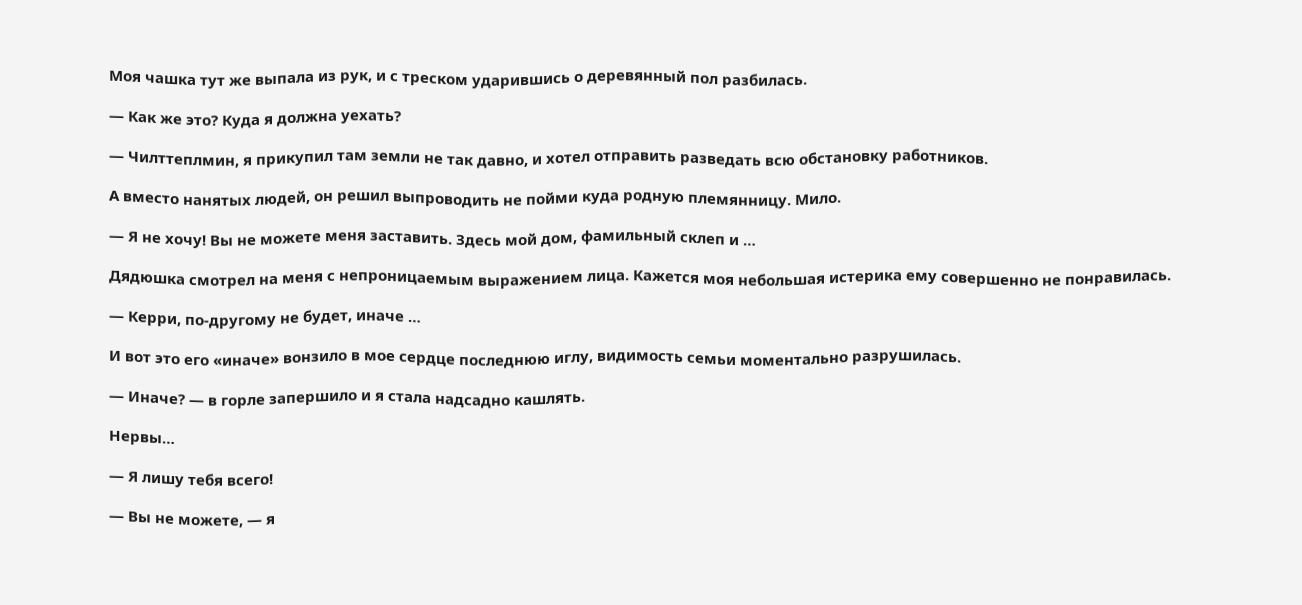Моя чашка тут же выпала из рук, и с треском ударившись о деревянный пол разбилась.

— Как же это? Куда я должна уехать?

— Чилттеплмин, я прикупил там земли не так давно, и хотел отправить разведать всю обстановку работников.

А вместо нанятых людей, он решил выпроводить не пойми куда родную племянницу. Мило.

— Я не хочу! Вы не можете меня заставить. Здесь мой дом, фамильный склеп и …

Дядюшка смотрел на меня с непроницаемым выражением лица. Кажется моя небольшая истерика ему совершенно не понравилась.

— Керри, по-другому не будет, иначе …

И вот это его «иначе» вонзило в мое сердце последнюю иглу, видимость семьи моментально разрушилась.

— Иначе? — в горле запершило и я стала надсадно кашлять.

Нервы…

— Я лишу тебя всего!

— Вы не можете, — я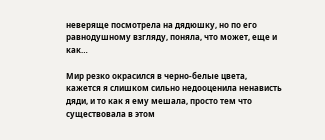неверяще посмотрела на дядюшку, но по его равнодушному взгляду, поняла, что может, еще и как…

Мир резко окрасился в черно-белые цвета, кажется я слишком сильно недооценила ненависть дяди, и то как я ему мешала, просто тем что существовала в этом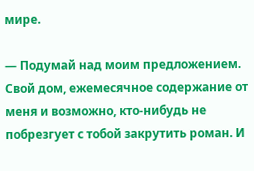мире.

— Подумай над моим предложением. Свой дом, ежемесячное содержание от меня и возможно, кто-нибудь не побрезгует с тобой закрутить роман. И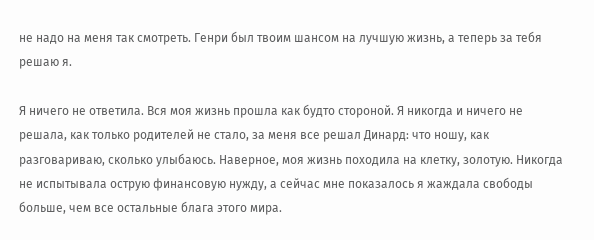не надо на меня так смотреть. Генри был твоим шансом на лучшую жизнь, а теперь за тебя решаю я.

Я ничего не ответила. Вся моя жизнь прошла как будто стороной. Я никогда и ничего не решала, как только родителей не стало, за меня все решал Динард: что ношу, как разговариваю, сколько улыбаюсь. Наверное, моя жизнь походила на клетку, золотую. Никогда не испытывала острую финансовую нужду, а сейчас мне показалось я жаждала свободы больше, чем все остальные блага этого мира.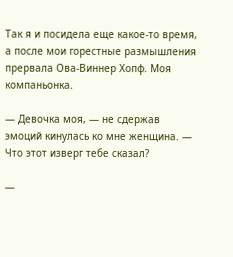Так я и посидела еще какое-то время, а после мои горестные размышления прервала Ова-Виннер Хопф. Моя компаньонка.

— Девочка моя, — не сдержав эмоций кинулась ко мне женщина. — Что этот изверг тебе сказал?

—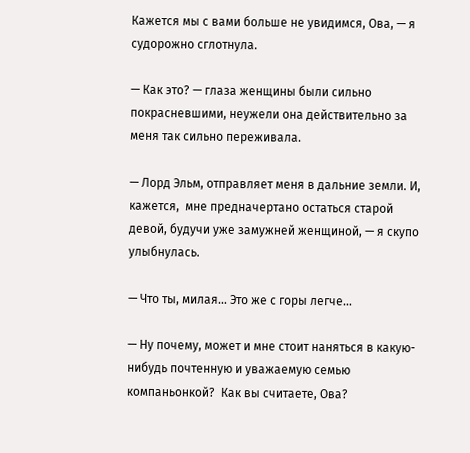Кажется мы с вами больше не увидимся, Ова, — я судорожно сглотнула.

— Как это? — глаза женщины были сильно покрасневшими, неужели она действительно за меня так сильно переживала.

— Лорд Эльм, отправляет меня в дальние земли. И, кажется,  мне предначертано остаться старой девой, будучи уже замужней женщиной, — я скупо улыбнулась.

— Что ты, милая… Это же с горы легче…

— Ну почему, может и мне стоит наняться в какую-нибудь почтенную и уважаемую семью компаньонкой?  Как вы считаете, Ова?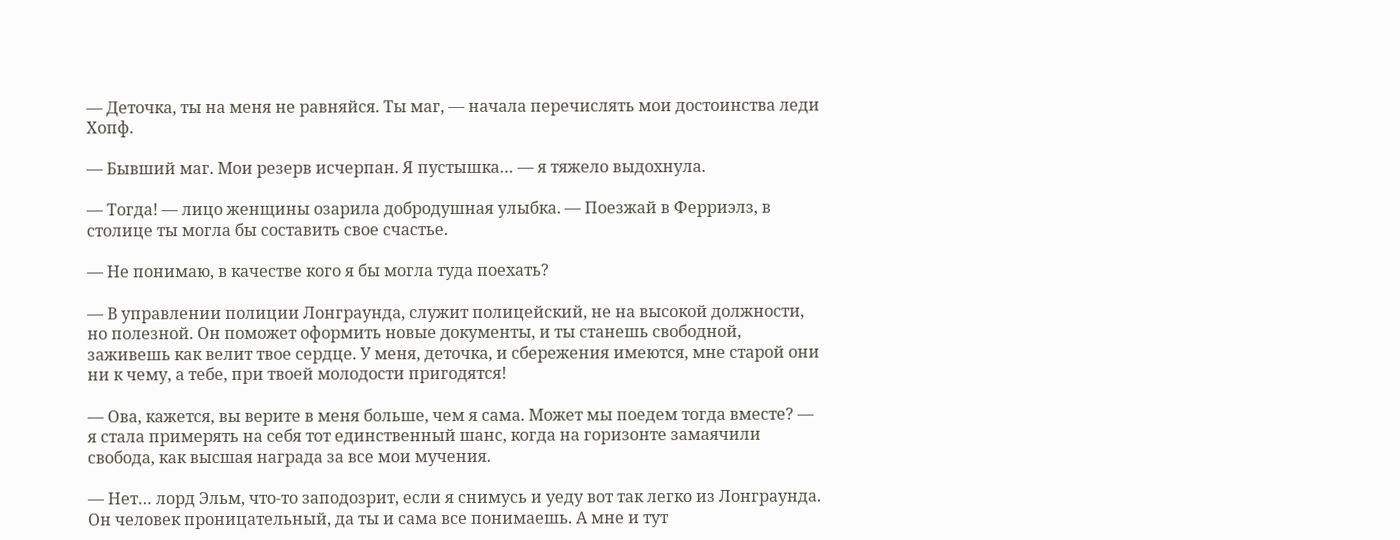— Деточка, ты на меня не равняйся. Ты маг, — начала перечислять мои достоинства леди Хопф.

— Бывший маг. Мои резерв исчерпан. Я пустышка… — я тяжело выдохнула.

— Тогда! — лицо женщины озарила добродушная улыбка. — Поезжай в Ферриэлз, в столице ты могла бы составить свое счастье.

— Не понимаю, в качестве кого я бы могла туда поехать?

— В управлении полиции Лонграунда, служит полицейский, не на высокой должности, но полезной. Он поможет оформить новые документы, и ты станешь свободной, заживешь как велит твое сердце. У меня, деточка, и сбережения имеются, мне старой они ни к чему, а тебе, при твоей молодости пригодятся!

— Ова, кажется, вы верите в меня больше, чем я сама. Может мы поедем тогда вместе? — я стала примерять на себя тот единственный шанс, когда на горизонте замаячили свобода, как высшая награда за все мои мучения.

— Нет… лорд Эльм, что-то заподозрит, если я снимусь и уеду вот так легко из Лонграунда. Он человек проницательный, да ты и сама все понимаешь. А мне и тут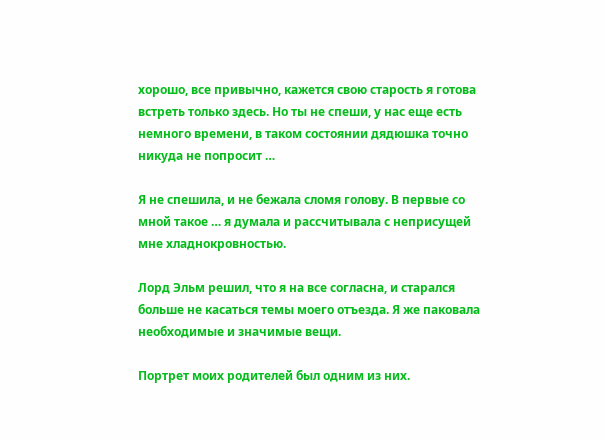хорошо, все привычно, кажется свою старость я готова встреть только здесь. Но ты не спеши, у нас еще есть немного времени, в таком состоянии дядюшка точно никуда не попросит …

Я не спешила, и не бежала сломя голову. В первые со мной такое … я думала и рассчитывала с неприсущей мне хладнокровностью.

Лорд Эльм решил, что я на все согласна, и старался больше не касаться темы моего отъезда. Я же паковала необходимые и значимые вещи.

Портрет моих родителей был одним из них.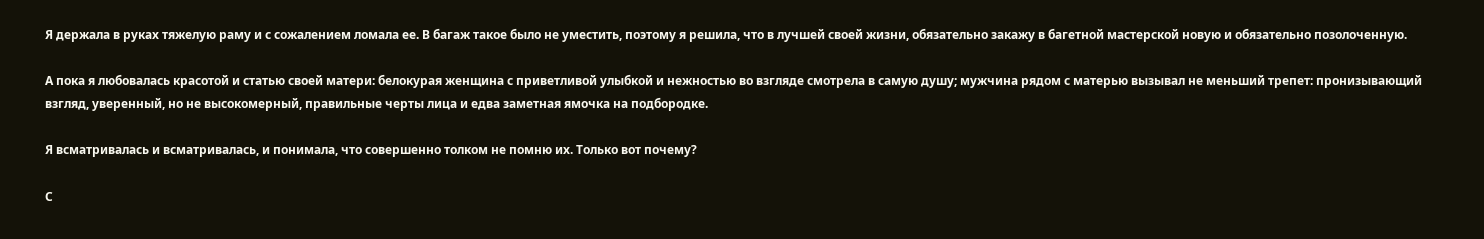Я держала в руках тяжелую раму и с сожалением ломала ее. В багаж такое было не уместить, поэтому я решила, что в лучшей своей жизни, обязательно закажу в багетной мастерской новую и обязательно позолоченную.

А пока я любовалась красотой и статью своей матери: белокурая женщина с приветливой улыбкой и нежностью во взгляде смотрела в самую душу; мужчина рядом с матерью вызывал не меньший трепет: пронизывающий взгляд, уверенный, но не высокомерный, правильные черты лица и едва заметная ямочка на подбородке.

Я всматривалась и всматривалась, и понимала, что совершенно толком не помню их. Только вот почему?

С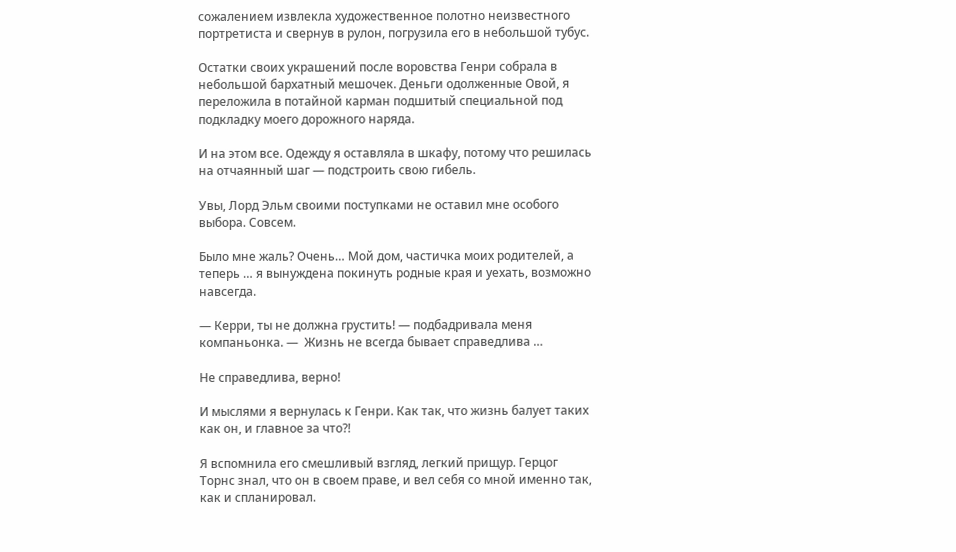сожалением извлекла художественное полотно неизвестного портретиста и свернув в рулон, погрузила его в небольшой тубус.

Остатки своих украшений после воровства Генри собрала в небольшой бархатный мешочек. Деньги одолженные Овой, я переложила в потайной карман подшитый специальной под подкладку моего дорожного наряда.

И на этом все. Одежду я оставляла в шкафу, потому что решилась на отчаянный шаг — подстроить свою гибель.

Увы, Лорд Эльм своими поступками не оставил мне особого выбора. Совсем.

Было мне жаль? Очень… Мой дом, частичка моих родителей, а теперь … я вынуждена покинуть родные края и уехать, возможно навсегда.

— Керри, ты не должна грустить! — подбадривала меня компаньонка. —  Жизнь не всегда бывает справедлива …

Не справедлива, верно!

И мыслями я вернулась к Генри. Как так, что жизнь балует таких как он, и главное за что?!

Я вспомнила его смешливый взгляд, легкий прищур. Герцог Торнс знал, что он в своем праве, и вел себя со мной именно так, как и спланировал.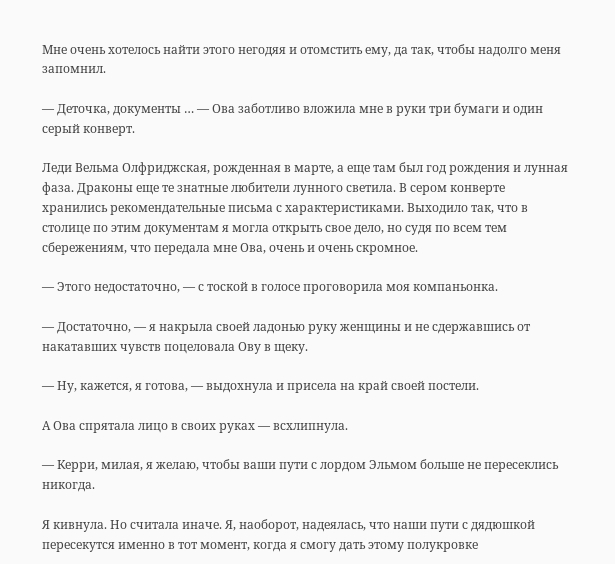Мне очень хотелось найти этого негодяя и отомстить ему, да так, чтобы надолго меня запомнил.

— Деточка, документы … — Ова заботливо вложила мне в руки три бумаги и один серый конверт.

Леди Вельма Олфриджская, рожденная в марте, а еще там был год рождения и лунная фаза. Драконы еще те знатные любители лунного светила. В сером конверте хранились рекомендательные письма с характеристиками. Выходило так, что в столице по этим документам я могла открыть свое дело, но судя по всем тем сбережениям, что передала мне Ова, очень и очень скромное.

— Этого недостаточно, — с тоской в голосе проговорила моя компаньонка.

— Достаточно, — я накрыла своей ладонью руку женщины и не сдержавшись от накатавших чувств поцеловала Ову в щеку.

— Ну, кажется, я готова, — выдохнула и присела на край своей постели.

А Ова спрятала лицо в своих руках — всхлипнула.

— Керри, милая, я желаю, чтобы ваши пути с лордом Эльмом больше не пересеклись никогда.

Я кивнула. Но считала иначе. Я, наоборот, надеялась, что наши пути с дядюшкой пересекутся именно в тот момент, когда я смогу дать этому полукровке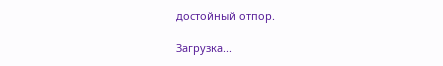достойный отпор.

Загрузка...